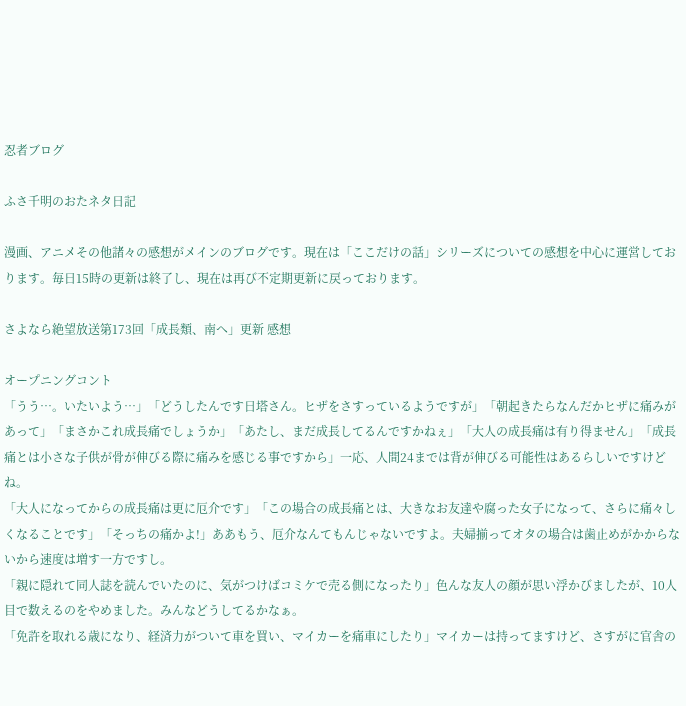忍者ブログ

ふさ千明のおたネタ日記

漫画、アニメその他諸々の感想がメインのブログです。現在は「ここだけの話」シリーズについての感想を中心に運営しております。毎日15時の更新は終了し、現在は再び不定期更新に戻っております。

さよなら絶望放送第173回「成長類、南へ」更新 感想

オープニングコント
「うう…。いたいよう…」「どうしたんです日塔さん。ヒザをさすっているようですが」「朝起きたらなんだかヒザに痛みがあって」「まさかこれ成長痛でしょうか」「あたし、まだ成長してるんですかねぇ」「大人の成長痛は有り得ません」「成長痛とは小さな子供が骨が伸びる際に痛みを感じる事ですから」一応、人間24までは背が伸びる可能性はあるらしいですけどね。
「大人になってからの成長痛は更に厄介です」「この場合の成長痛とは、大きなお友達や腐った女子になって、さらに痛々しくなることです」「そっちの痛かよ!」ああもう、厄介なんてもんじゃないですよ。夫婦揃ってオタの場合は歯止めがかからないから速度は増す一方ですし。
「親に隠れて同人誌を読んでいたのに、気がつけばコミケで売る側になったり」色んな友人の顔が思い浮かびましたが、10人目で数えるのをやめました。みんなどうしてるかなぁ。
「免許を取れる歳になり、経済力がついて車を買い、マイカーを痛車にしたり」マイカーは持ってますけど、さすがに官舎の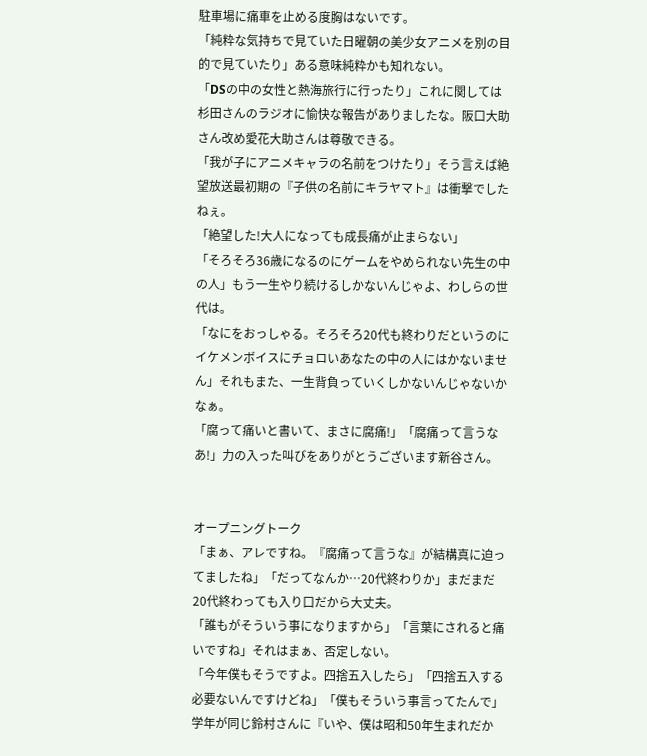駐車場に痛車を止める度胸はないです。
「純粋な気持ちで見ていた日曜朝の美少女アニメを別の目的で見ていたり」ある意味純粋かも知れない。
「DSの中の女性と熱海旅行に行ったり」これに関しては杉田さんのラジオに愉快な報告がありましたな。阪口大助さん改め愛花大助さんは尊敬できる。
「我が子にアニメキャラの名前をつけたり」そう言えば絶望放送最初期の『子供の名前にキラヤマト』は衝撃でしたねぇ。
「絶望した!大人になっても成長痛が止まらない」
「そろそろ36歳になるのにゲームをやめられない先生の中の人」もう一生やり続けるしかないんじゃよ、わしらの世代は。
「なにをおっしゃる。そろそろ20代も終わりだというのにイケメンボイスにチョロいあなたの中の人にはかないません」それもまた、一生背負っていくしかないんじゃないかなぁ。
「腐って痛いと書いて、まさに腐痛!」「腐痛って言うなあ!」力の入った叫びをありがとうございます新谷さん。


オープニングトーク
「まぁ、アレですね。『腐痛って言うな』が結構真に迫ってましたね」「だってなんか…20代終わりか」まだまだ20代終わっても入り口だから大丈夫。
「誰もがそういう事になりますから」「言葉にされると痛いですね」それはまぁ、否定しない。
「今年僕もそうですよ。四捨五入したら」「四捨五入する必要ないんですけどね」「僕もそういう事言ってたんで」学年が同じ鈴村さんに『いや、僕は昭和50年生まれだか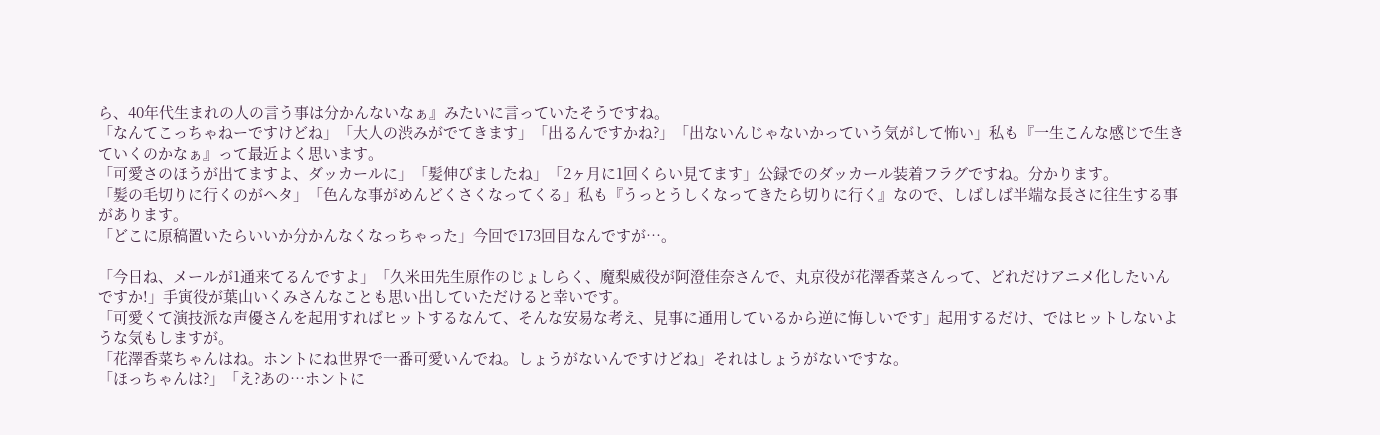ら、40年代生まれの人の言う事は分かんないなぁ』みたいに言っていたそうですね。
「なんてこっちゃねーですけどね」「大人の渋みがでてきます」「出るんですかね?」「出ないんじゃないかっていう気がして怖い」私も『一生こんな感じで生きていくのかなぁ』って最近よく思います。
「可愛さのほうが出てますよ、ダッカールに」「髪伸びましたね」「2ヶ月に1回くらい見てます」公録でのダッカール装着フラグですね。分かります。
「髪の毛切りに行くのがヘタ」「色んな事がめんどくさくなってくる」私も『うっとうしくなってきたら切りに行く』なので、しばしば半端な長さに往生する事があります。
「どこに原稿置いたらいいか分かんなくなっちゃった」今回で173回目なんですが…。

「今日ね、メールが1通来てるんですよ」「久米田先生原作のじょしらく、魔梨威役が阿澄佳奈さんで、丸京役が花澤香菜さんって、どれだけアニメ化したいんですか!」手寅役が葉山いくみさんなことも思い出していただけると幸いです。
「可愛くて演技派な声優さんを起用すればヒットするなんて、そんな安易な考え、見事に通用しているから逆に悔しいです」起用するだけ、ではヒットしないような気もしますが。
「花澤香菜ちゃんはね。ホントにね世界で一番可愛いんでね。しょうがないんですけどね」それはしょうがないですな。
「ほっちゃんは?」「え?あの…ホントに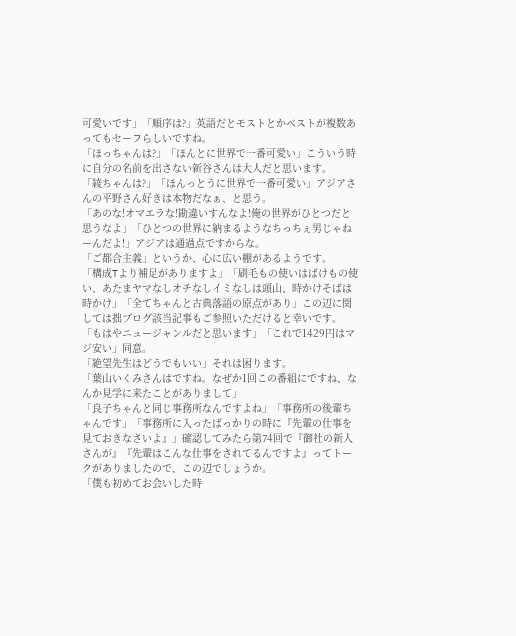可愛いです」「順序は?」英語だとモストとかベストが複数あってもセーフらしいですね。
「ほっちゃんは?」「ほんとに世界で一番可愛い」こういう時に自分の名前を出さない新谷さんは大人だと思います。
「綾ちゃんは?」「ほんっとうに世界で一番可愛い」アジアさんの平野さん好きは本物だなぁ、と思う。
「あのな!オマエラな!勘違いすんなよ!俺の世界がひとつだと思うなよ」「ひとつの世界に納まるようなちっちぇ男じゃねーんだよ!」アジアは通過点ですからな。
「ご都合主義」というか、心に広い棚があるようです。
「構成Tより補足がありますよ」「刷毛もの使いはばけもの使い、あたまヤマなしオチなしイミなしは頭山、時かけそばは時かけ」「全てちゃんと古典落語の原点があり」この辺に関しては拙ブログ該当記事もご参照いただけると幸いです。
「もはやニュージャンルだと思います」「これで1429円はマジ安い」同意。
「絶望先生はどうでもいい」それは困ります。
「葉山いくみさんはですね。なぜか1回この番組にですね、なんか見学に来たことがありまして」
「良子ちゃんと同じ事務所なんですよね」「事務所の後輩ちゃんです」「事務所に入ったばっかりの時に『先輩の仕事を見ておきなさいよ』」確認してみたら第74回で『御社の新人さんが』『先輩はこんな仕事をされてるんですよ』ってトークがありましたので、この辺でしょうか。
「僕も初めてお会いした時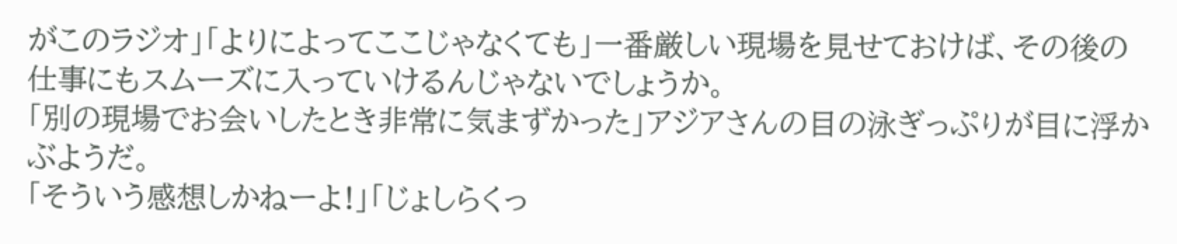がこのラジオ」「よりによってここじゃなくても」一番厳しい現場を見せておけば、その後の仕事にもスムーズに入っていけるんじゃないでしょうか。
「別の現場でお会いしたとき非常に気まずかった」アジアさんの目の泳ぎっぷりが目に浮かぶようだ。
「そういう感想しかねーよ!」「じょしらくっ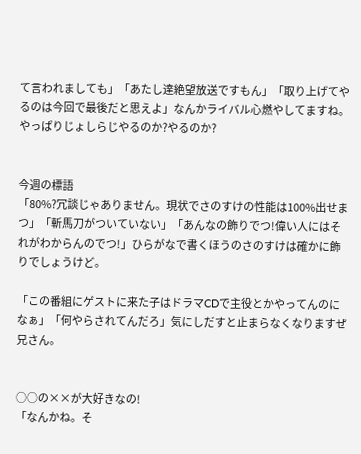て言われましても」「あたし達絶望放送ですもん」「取り上げてやるのは今回で最後だと思えよ」なんかライバル心燃やしてますね。やっぱりじょしらじやるのか?やるのか?


今週の標語
「80%?冗談じゃありません。現状でさのすけの性能は100%出せまつ」「斬馬刀がついていない」「あんなの飾りでつ!偉い人にはそれがわからんのでつ!」ひらがなで書くほうのさのすけは確かに飾りでしょうけど。

「この番組にゲストに来た子はドラマCDで主役とかやってんのになぁ」「何やらされてんだろ」気にしだすと止まらなくなりますぜ兄さん。


○○の××が大好きなの!
「なんかね。そ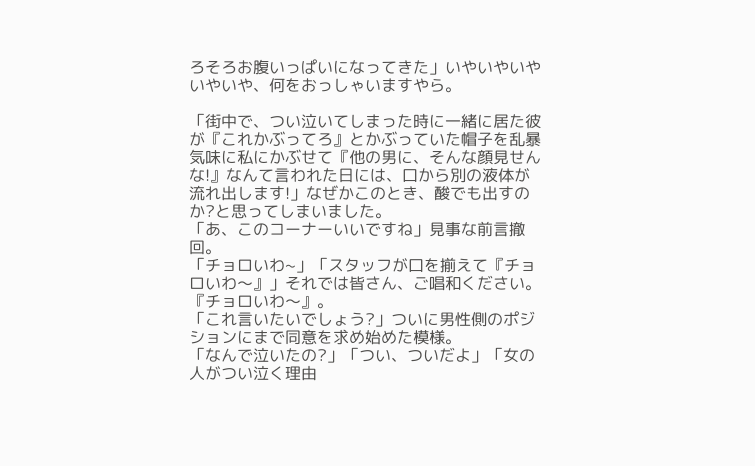ろそろお腹いっぱいになってきた」いやいやいやいやいや、何をおっしゃいますやら。

「街中で、つい泣いてしまった時に一緒に居た彼が『これかぶってろ』とかぶっていた帽子を乱暴気味に私にかぶせて『他の男に、そんな顔見せんな!』なんて言われた日には、口から別の液体が流れ出します!」なぜかこのとき、酸でも出すのか?と思ってしまいました。
「あ、このコーナーいいですね」見事な前言撤回。
「チョロいわ~」「スタッフが口を揃えて『チョロいわ〜』」それでは皆さん、ご唱和ください。『チョロいわ〜』。
「これ言いたいでしょう?」ついに男性側のポジションにまで同意を求め始めた模様。
「なんで泣いたの?」「つい、ついだよ」「女の人がつい泣く理由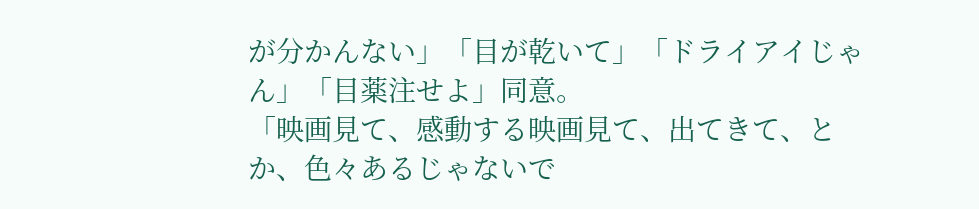が分かんない」「目が乾いて」「ドライアイじゃん」「目薬注せよ」同意。
「映画見て、感動する映画見て、出てきて、とか、色々あるじゃないで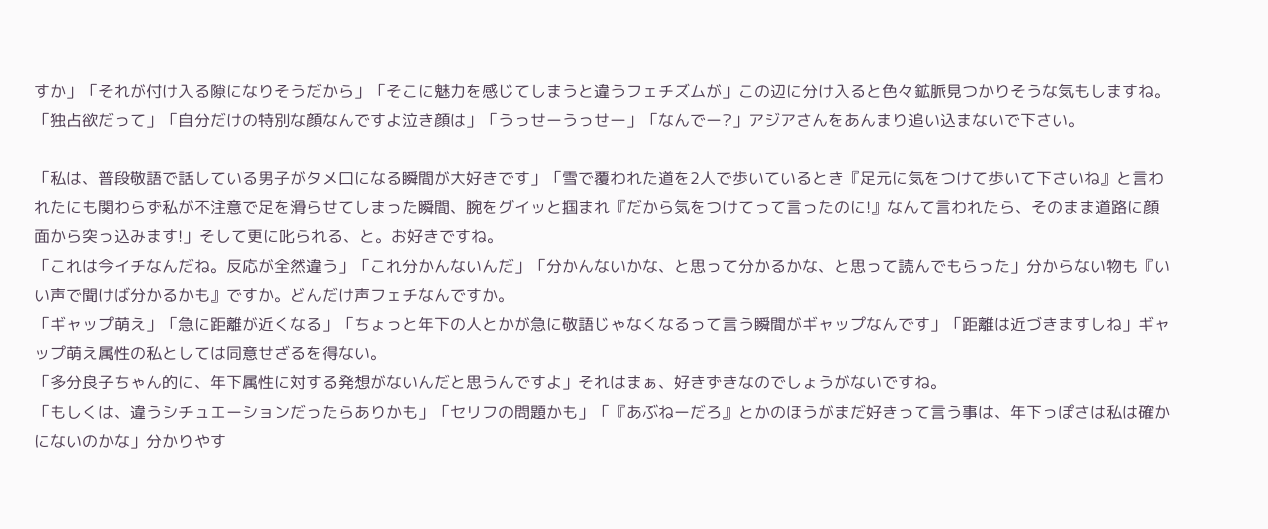すか」「それが付け入る隙になりそうだから」「そこに魅力を感じてしまうと違うフェチズムが」この辺に分け入ると色々鉱脈見つかりそうな気もしますね。
「独占欲だって」「自分だけの特別な顔なんですよ泣き顔は」「うっせーうっせー」「なんでー?」アジアさんをあんまり追い込まないで下さい。

「私は、普段敬語で話している男子がタメ口になる瞬間が大好きです」「雪で覆われた道を2人で歩いているとき『足元に気をつけて歩いて下さいね』と言われたにも関わらず私が不注意で足を滑らせてしまった瞬間、腕をグイッと掴まれ『だから気をつけてって言ったのに!』なんて言われたら、そのまま道路に顔面から突っ込みます!」そして更に叱られる、と。お好きですね。
「これは今イチなんだね。反応が全然違う」「これ分かんないんだ」「分かんないかな、と思って分かるかな、と思って読んでもらった」分からない物も『いい声で聞けば分かるかも』ですか。どんだけ声フェチなんですか。
「ギャップ萌え」「急に距離が近くなる」「ちょっと年下の人とかが急に敬語じゃなくなるって言う瞬間がギャップなんです」「距離は近づきますしね」ギャップ萌え属性の私としては同意せざるを得ない。
「多分良子ちゃん的に、年下属性に対する発想がないんだと思うんですよ」それはまぁ、好きずきなのでしょうがないですね。
「もしくは、違うシチュエーションだったらありかも」「セリフの問題かも」「『あぶねーだろ』とかのほうがまだ好きって言う事は、年下っぽさは私は確かにないのかな」分かりやす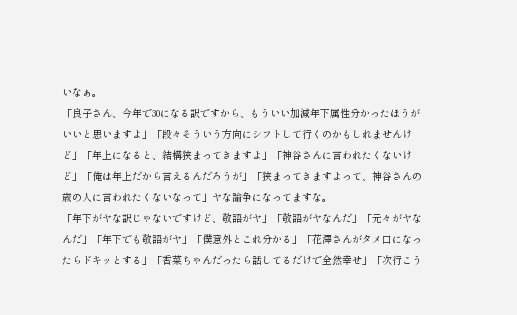いなぁ。
「良子さん、今年で30になる訳ですから、もういい加減年下属性分かったほうがいいと思いますよ」「段々そういう方向にシフトして行くのかもしれませんけど」「年上になると、結構狭まってきますよ」「神谷さんに言われたくないけど」「俺は年上だから言えるんだろうが」「狭まってきますよって、神谷さんの歳の人に言われたくないなって」ヤな論争になってますな。
「年下がヤな訳じゃないですけど、敬語がヤ」「敬語がヤなんだ」「元々がヤなんだ」「年下でも敬語がヤ」「僕意外とこれ分かる」「花澤さんがタメ口になったらドキッとする」「香菜ちゃんだったら話してるだけで全然幸せ」「次行こう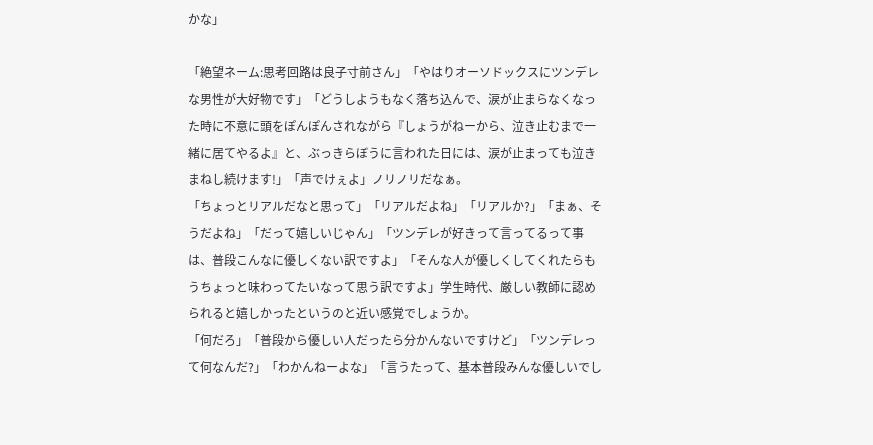かな」

「絶望ネーム:思考回路は良子寸前さん」「やはりオーソドックスにツンデレな男性が大好物です」「どうしようもなく落ち込んで、涙が止まらなくなった時に不意に頭をぽんぽんされながら『しょうがねーから、泣き止むまで一緒に居てやるよ』と、ぶっきらぼうに言われた日には、涙が止まっても泣きまねし続けます!」「声でけぇよ」ノリノリだなぁ。
「ちょっとリアルだなと思って」「リアルだよね」「リアルか?」「まぁ、そうだよね」「だって嬉しいじゃん」「ツンデレが好きって言ってるって事は、普段こんなに優しくない訳ですよ」「そんな人が優しくしてくれたらもうちょっと味わってたいなって思う訳ですよ」学生時代、厳しい教師に認められると嬉しかったというのと近い感覚でしょうか。
「何だろ」「普段から優しい人だったら分かんないですけど」「ツンデレって何なんだ?」「わかんねーよな」「言うたって、基本普段みんな優しいでし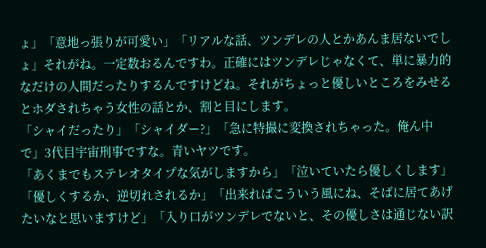ょ」「意地っ張りが可愛い」「リアルな話、ツンデレの人とかあんま居ないでしょ」それがね。一定数おるんですわ。正確にはツンデレじゃなくて、単に暴力的なだけの人間だったりするんですけどね。それがちょっと優しいところをみせるとホダされちゃう女性の話とか、割と目にします。
「シャイだったり」「シャイダー?」「急に特撮に変換されちゃった。俺ん中で」3代目宇宙刑事ですな。青いヤツです。
「あくまでもステレオタイプな気がしますから」「泣いていたら優しくします」「優しくするか、逆切れされるか」「出来ればこういう風にね、そばに居てあげたいなと思いますけど」「入り口がツンデレでないと、その優しさは通じない訳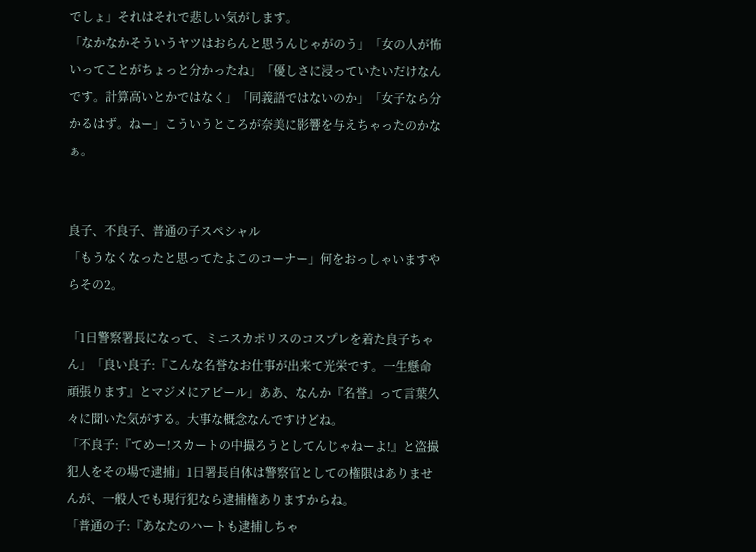でしょ」それはそれで悲しい気がします。
「なかなかそういうヤツはおらんと思うんじゃがのう」「女の人が怖いってことがちょっと分かったね」「優しさに浸っていたいだけなんです。計算高いとかではなく」「同義語ではないのか」「女子なら分かるはず。ねー」こういうところが奈美に影響を与えちゃったのかなぁ。


良子、不良子、普通の子スペシャル
「もうなくなったと思ってたよこのコーナー」何をおっしゃいますやらその2。

「1日警察署長になって、ミニスカポリスのコスプレを着た良子ちゃん」「良い良子:『こんな名誉なお仕事が出来て光栄です。一生懸命頑張ります』とマジメにアピール」ああ、なんか『名誉』って言葉久々に聞いた気がする。大事な概念なんですけどね。
「不良子:『てめー!スカートの中撮ろうとしてんじゃねーよ!』と盗撮犯人をその場で逮捕」1日署長自体は警察官としての権限はありませんが、一般人でも現行犯なら逮捕権ありますからね。
「普通の子:『あなたのハートも逮捕しちゃ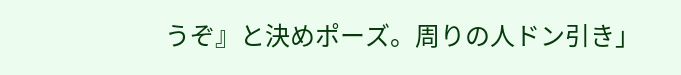うぞ』と決めポーズ。周りの人ドン引き」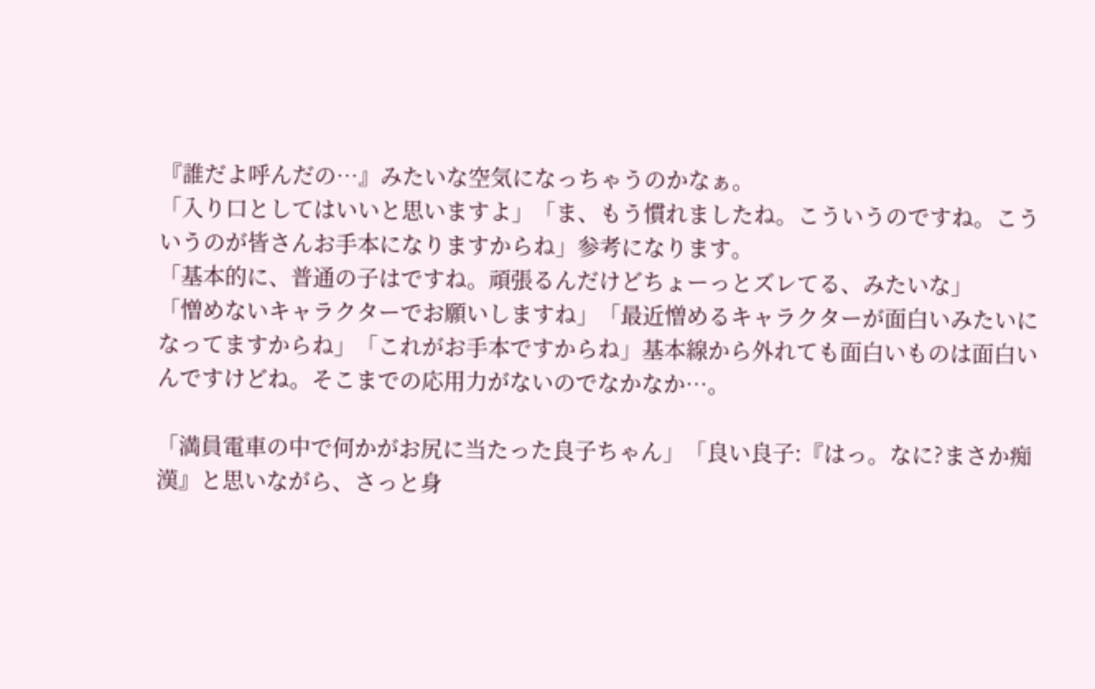『誰だよ呼んだの…』みたいな空気になっちゃうのかなぁ。
「入り口としてはいいと思いますよ」「ま、もう慣れましたね。こういうのですね。こういうのが皆さんお手本になりますからね」参考になります。
「基本的に、普通の子はですね。頑張るんだけどちょーっとズレてる、みたいな」
「憎めないキャラクターでお願いしますね」「最近憎めるキャラクターが面白いみたいになってますからね」「これがお手本ですからね」基本線から外れても面白いものは面白いんですけどね。そこまでの応用力がないのでなかなか…。

「満員電車の中で何かがお尻に当たった良子ちゃん」「良い良子:『はっ。なに?まさか痴漢』と思いながら、さっと身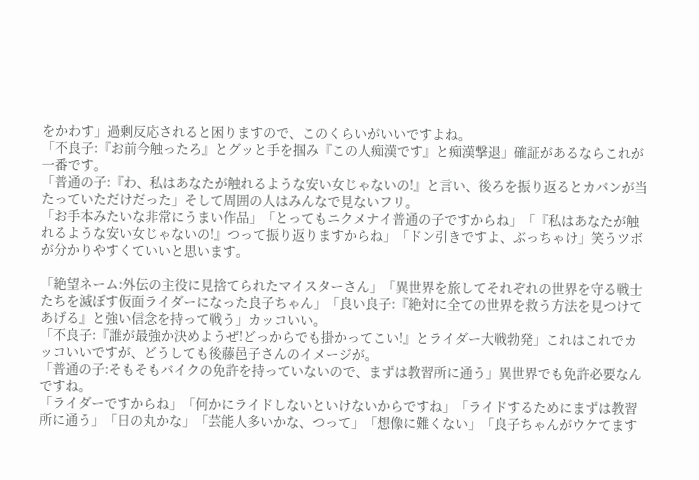をかわす」過剰反応されると困りますので、このくらいがいいですよね。
「不良子:『お前今触ったろ』とグッと手を掴み『この人痴漢です』と痴漢撃退」確証があるならこれが一番です。
「普通の子:『わ、私はあなたが触れるような安い女じゃないの!』と言い、後ろを振り返るとカバンが当たっていただけだった」そして周囲の人はみんなで見ないフリ。
「お手本みたいな非常にうまい作品」「とってもニクメナイ普通の子ですからね」「『私はあなたが触れるような安い女じゃないの!』つって振り返りますからね」「ドン引きですよ、ぶっちゃけ」笑うツボが分かりやすくていいと思います。

「絶望ネーム:外伝の主役に見捨てられたマイスターさん」「異世界を旅してそれぞれの世界を守る戦士たちを滅ぼす仮面ライダーになった良子ちゃん」「良い良子:『絶対に全ての世界を救う方法を見つけてあげる』と強い信念を持って戦う」カッコいい。
「不良子:『誰が最強か決めようぜ!どっからでも掛かってこい!』とライダー大戦勃発」これはこれでカッコいいですが、どうしても後藤邑子さんのイメージが。
「普通の子:そもそもバイクの免許を持っていないので、まずは教習所に通う」異世界でも免許必要なんですね。
「ライダーですからね」「何かにライドしないといけないからですね」「ライドするためにまずは教習所に通う」「日の丸かな」「芸能人多いかな、つって」「想像に難くない」「良子ちゃんがウケてます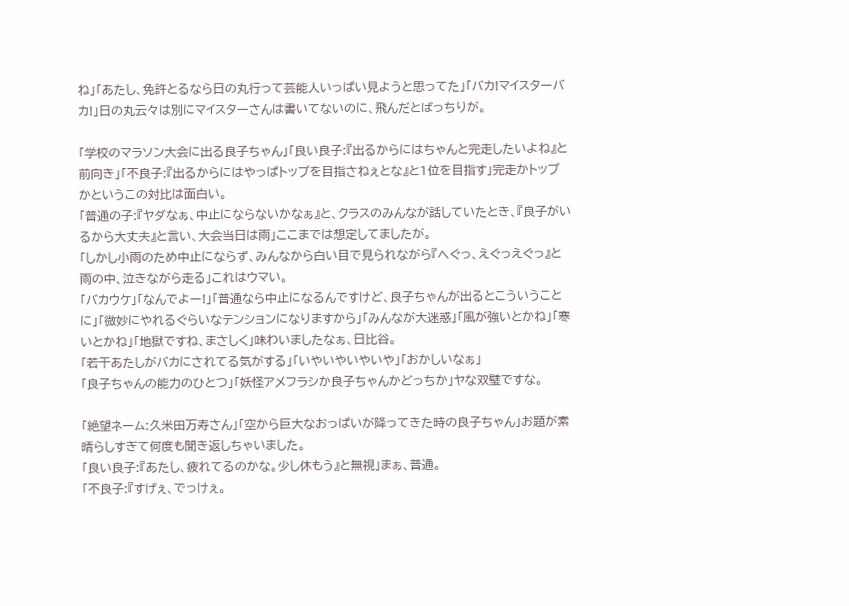ね」「あたし、免許とるなら日の丸行って芸能人いっぱい見ようと思ってた」「バカ!マイスターバカ!」日の丸云々は別にマイスターさんは書いてないのに、飛んだとばっちりが。

「学校のマラソン大会に出る良子ちゃん」「良い良子:『出るからにはちゃんと完走したいよね』と前向き」「不良子:『出るからにはやっぱトップを目指さねぇとな』と1位を目指す」完走かトップかというこの対比は面白い。
「普通の子:『ヤダなぁ、中止にならないかなぁ』と、クラスのみんなが話していたとき、『良子がいるから大丈夫』と言い、大会当日は雨」ここまでは想定してましたが。
「しかし小雨のため中止にならず、みんなから白い目で見られながら『へぐっ、えぐっえぐっ』と雨の中、泣きながら走る」これはウマい。
「バカウケ」「なんでよー!」「普通なら中止になるんですけど、良子ちゃんが出るとこういうことに」「微妙にやれるぐらいなテンションになりますから」「みんなが大迷惑」「風が強いとかね」「寒いとかね」「地獄ですね、まさしく」味わいましたなぁ、日比谷。
「若干あたしがバカにされてる気がする」「いやいやいやいや」「おかしいなぁ」
「良子ちゃんの能力のひとつ」「妖怪アメフラシか良子ちゃんかどっちか」ヤな双璧ですな。

「絶望ネーム:久米田万寿さん」「空から巨大なおっぱいが降ってきた時の良子ちゃん」お題が素晴らしすぎて何度も聞き返しちゃいました。
「良い良子:『あたし、疲れてるのかな。少し休もう』と無視」まぁ、普通。
「不良子:『すげぇ、でっけぇ。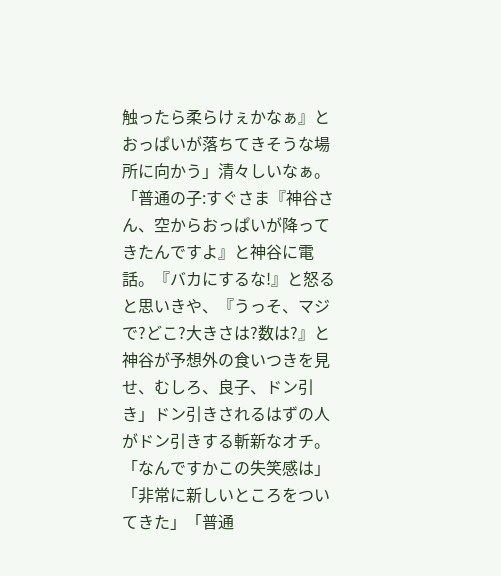触ったら柔らけぇかなぁ』とおっぱいが落ちてきそうな場所に向かう」清々しいなぁ。
「普通の子:すぐさま『神谷さん、空からおっぱいが降ってきたんですよ』と神谷に電話。『バカにするな!』と怒ると思いきや、『うっそ、マジで?どこ?大きさは?数は?』と神谷が予想外の食いつきを見せ、むしろ、良子、ドン引き」ドン引きされるはずの人がドン引きする斬新なオチ。
「なんですかこの失笑感は」「非常に新しいところをついてきた」「普通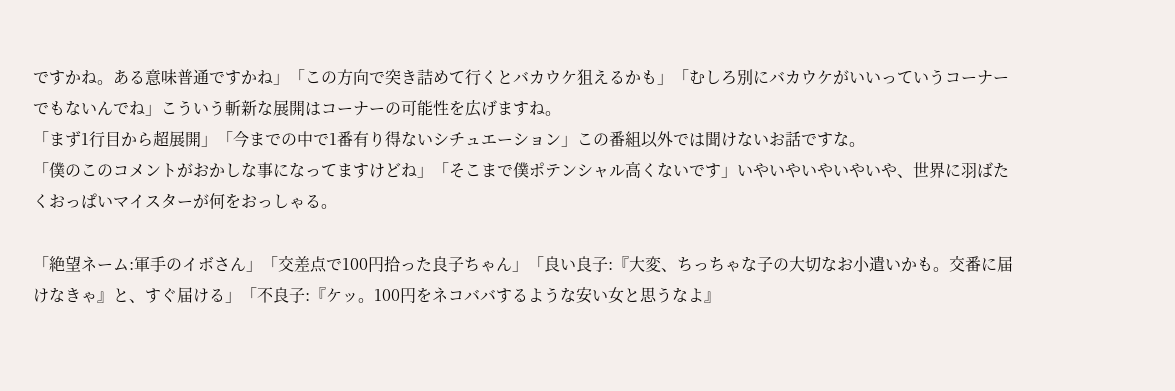ですかね。ある意味普通ですかね」「この方向で突き詰めて行くとバカウケ狙えるかも」「むしろ別にバカウケがいいっていうコーナーでもないんでね」こういう斬新な展開はコーナーの可能性を広げますね。
「まず1行目から超展開」「今までの中で1番有り得ないシチュエーション」この番組以外では聞けないお話ですな。
「僕のこのコメントがおかしな事になってますけどね」「そこまで僕ポテンシャル高くないです」いやいやいやいやいや、世界に羽ばたくおっぱいマイスターが何をおっしゃる。

「絶望ネーム:軍手のイボさん」「交差点で100円拾った良子ちゃん」「良い良子:『大変、ちっちゃな子の大切なお小遣いかも。交番に届けなきゃ』と、すぐ届ける」「不良子:『ケッ。100円をネコババするような安い女と思うなよ』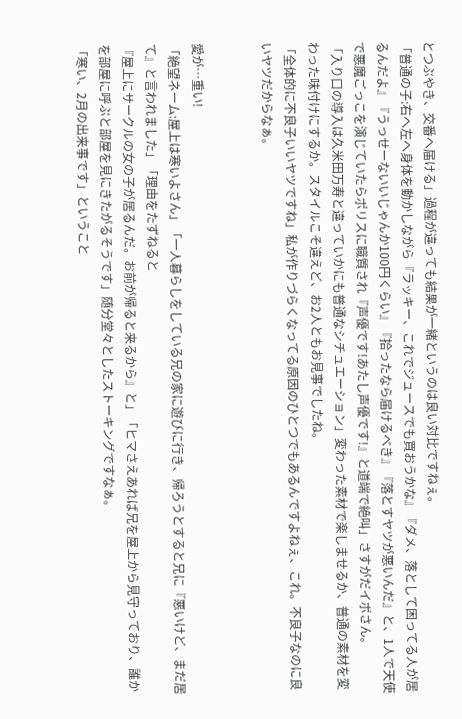とつぶやき、交番へ届ける」過程が違っても結果が一緒というのは良い対比ですねぇ。
「普通の子:右へ左へ身体を動かしながら『ラッキー、これでジュースでも買おうかな』『ダメ、落として困ってる人が居るんだよ』『うっせーないいじゃんか100円くらい』『拾ったなら届けるべき』『落とすヤツが悪いんだ』と、1人で天使で悪魔ごっこを演じていたらポリスに職質され『声優です!あたし声優です!』と道端で絶叫」さすがだイボさん。
「入り口の導入は久米田万寿と違っていかにも普通なシチュエーション」変わった素材で楽しませるか、普通の素材を変わった味付けにするか。スタイルこそ違えど、お2人ともお見事でしたね。
「全体的に不良子いいヤツですね」私が作りづらくなってる原因のひとつでもあるんですよねぇ、これ。不良子なのに良いヤツだからなぁ。


愛が…重い!
「絶望ネーム:屋上は寒いよさん」「一人暮らしをしている兄の家に遊びに行き、帰ろうとすると兄に『悪いけど、まだ居て』と言われました」「理由をたずねると
『屋上にサークルの女の子が居るんだ。お前が帰ると来るから』と」「ヒマさえあれば兄を屋上から見守っており、誰かを部屋に呼ぶと部屋を見にきたがるそうです」随分堂々としたストーキングですなぁ。
「寒い、2月の出来事です」ということ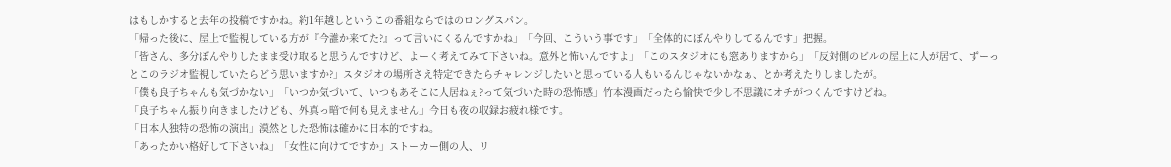はもしかすると去年の投稿ですかね。約1年越しというこの番組ならではのロングスパン。
「帰った後に、屋上で監視している方が『今誰か来てた?』って言いにくるんですかね」「今回、こういう事です」「全体的にぼんやりしてるんです」把握。
「皆さん、多分ぼんやりしたまま受け取ると思うんですけど、よーく考えてみて下さいね。意外と怖いんですよ」「このスタジオにも窓ありますから」「反対側のビルの屋上に人が居て、ずーっとこのラジオ監視していたらどう思いますか?」スタジオの場所さえ特定できたらチャレンジしたいと思っている人もいるんじゃないかなぁ、とか考えたりしましたが。
「僕も良子ちゃんも気づかない」「いつか気づいて、いつもあそこに人居ねぇ?って気づいた時の恐怖感」竹本漫画だったら愉快で少し不思議にオチがつくんですけどね。
「良子ちゃん振り向きましたけども、外真っ暗で何も見えません」今日も夜の収録お疲れ様です。
「日本人独特の恐怖の演出」漠然とした恐怖は確かに日本的ですね。
「あったかい格好して下さいね」「女性に向けてですか」ストーカー側の人、リ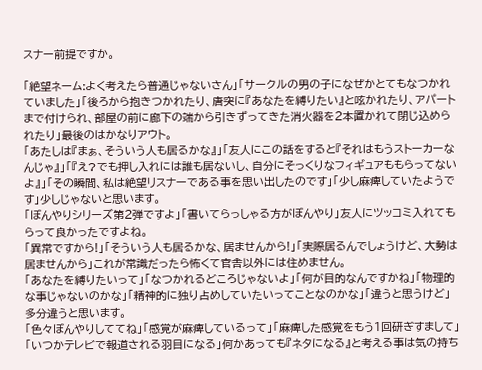スナー前提ですか。

「絶望ネーム:よく考えたら普通じゃないさん」「サークルの男の子になぜかとてもなつかれていました」「後ろから抱きつかれたり、唐突に『あなたを縛りたい』と呟かれたり、アパートまで付けられ、部屋の前に廊下の端から引きずってきた消火器を2本置かれて閉じ込められたり」最後のはかなりアウト。
「あたしは『まぁ、そういう人も居るかな』」「友人にこの話をすると『それはもうストーカーなんじゃ』」「『え?でも押し入れには誰も居ないし、自分にそっくりなフィギュアももらってないよ』」「その瞬間、私は絶望リスナーである事を思い出したのです」「少し麻痺していたようです」少しじゃないと思います。
「ぼんやりシリーズ第2弾ですよ」「書いてらっしゃる方がぼんやり」友人にツッコミ入れてもらって良かったですよね。
「異常ですから!」「そういう人も居るかな、居ませんから!」「実際居るんでしょうけど、大勢は居ませんから」これが常識だったら怖くて官舎以外には住めません。
「あなたを縛りたいって」「なつかれるどころじゃないよ」「何が目的なんですかね」「物理的な事じゃないのかな」「精神的に独り占めしていたいってことなのかな」「違うと思うけど」多分違うと思います。
「色々ぼんやりしててね」「感覚が麻痺しているって」「麻痺した感覚をもう1回研ぎすまして」「いつかテレビで報道される羽目になる」何かあっても『ネタになる』と考える事は気の持ち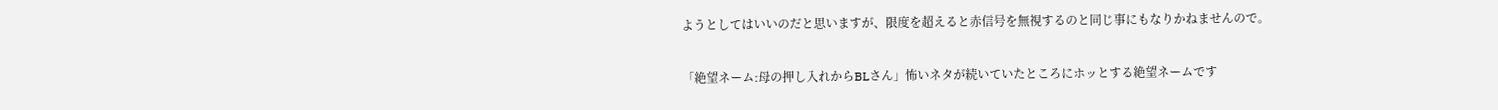ようとしてはいいのだと思いますが、限度を超えると赤信号を無視するのと同じ事にもなりかねませんので。

「絶望ネーム:母の押し入れからBLさん」怖いネタが続いていたところにホッとする絶望ネームです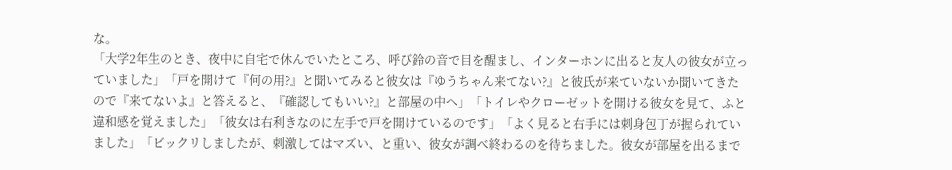な。
「大学2年生のとき、夜中に自宅で休んでいたところ、呼び鈴の音で目を醒まし、インターホンに出ると友人の彼女が立っていました」「戸を開けて『何の用?』と聞いてみると彼女は『ゆうちゃん来てない?』と彼氏が来ていないか聞いてきたので『来てないよ』と答えると、『確認してもいい?』と部屋の中へ」「トイレやクローゼットを開ける彼女を見て、ふと違和感を覚えました」「彼女は右利きなのに左手で戸を開けているのです」「よく見ると右手には刺身包丁が握られていました」「ビックリしましたが、刺激してはマズい、と重い、彼女が調べ終わるのを待ちました。彼女が部屋を出るまで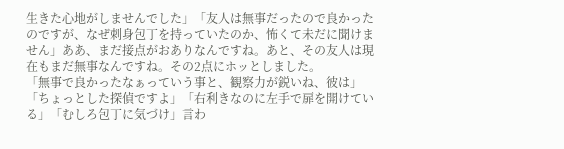生きた心地がしませんでした」「友人は無事だったので良かったのですが、なぜ刺身包丁を持っていたのか、怖くて未だに聞けません」ああ、まだ接点がおありなんですね。あと、その友人は現在もまだ無事なんですね。その2点にホッとしました。
「無事で良かったなぁっていう事と、観察力が鋭いね、彼は」「ちょっとした探偵ですよ」「右利きなのに左手で扉を開けている」「むしろ包丁に気づけ」言わ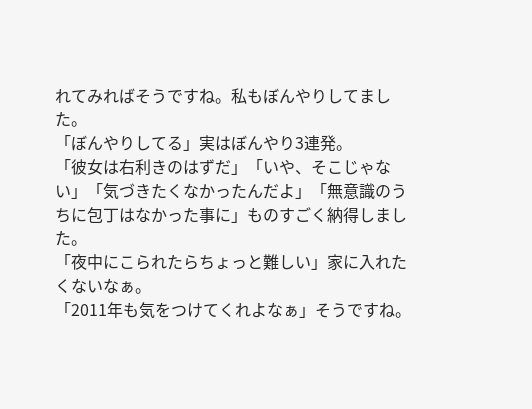れてみればそうですね。私もぼんやりしてました。
「ぼんやりしてる」実はぼんやり3連発。
「彼女は右利きのはずだ」「いや、そこじゃない」「気づきたくなかったんだよ」「無意識のうちに包丁はなかった事に」ものすごく納得しました。
「夜中にこられたらちょっと難しい」家に入れたくないなぁ。
「2011年も気をつけてくれよなぁ」そうですね。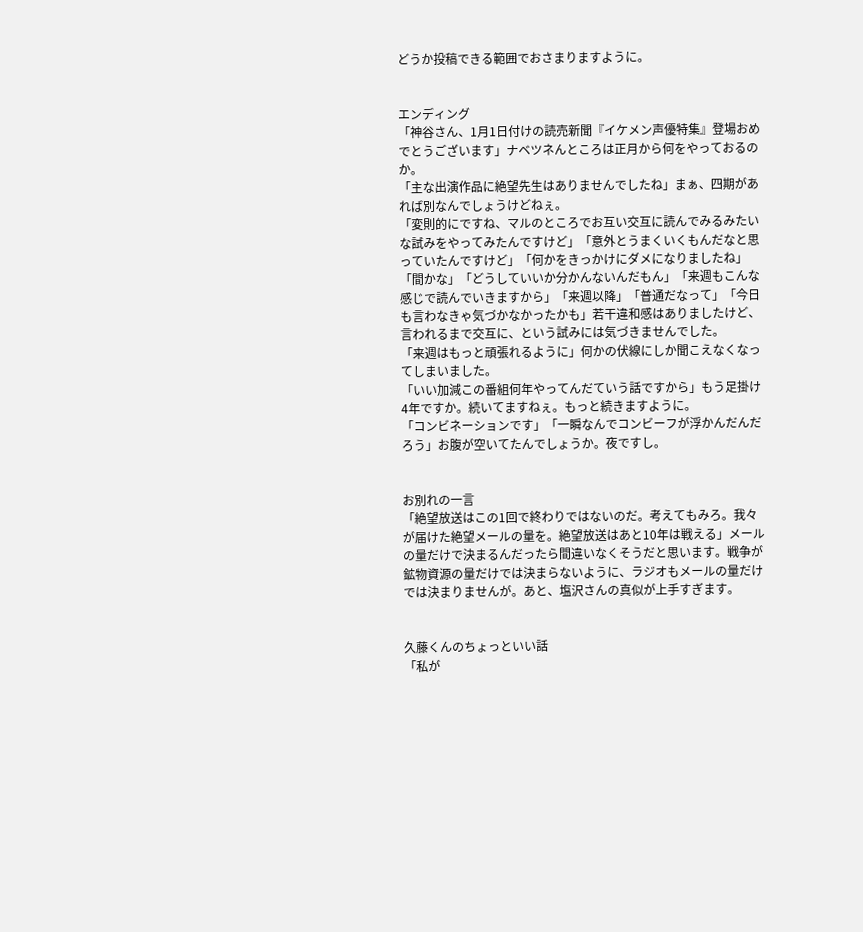どうか投稿できる範囲でおさまりますように。


エンディング
「神谷さん、1月1日付けの読売新聞『イケメン声優特集』登場おめでとうございます」ナベツネんところは正月から何をやっておるのか。
「主な出演作品に絶望先生はありませんでしたね」まぁ、四期があれば別なんでしょうけどねぇ。
「変則的にですね、マルのところでお互い交互に読んでみるみたいな試みをやってみたんですけど」「意外とうまくいくもんだなと思っていたんですけど」「何かをきっかけにダメになりましたね」「間かな」「どうしていいか分かんないんだもん」「来週もこんな感じで読んでいきますから」「来週以降」「普通だなって」「今日も言わなきゃ気づかなかったかも」若干違和感はありましたけど、言われるまで交互に、という試みには気づきませんでした。
「来週はもっと頑張れるように」何かの伏線にしか聞こえなくなってしまいました。
「いい加減この番組何年やってんだていう話ですから」もう足掛け4年ですか。続いてますねぇ。もっと続きますように。
「コンビネーションです」「一瞬なんでコンビーフが浮かんだんだろう」お腹が空いてたんでしょうか。夜ですし。


お別れの一言
「絶望放送はこの1回で終わりではないのだ。考えてもみろ。我々が届けた絶望メールの量を。絶望放送はあと10年は戦える」メールの量だけで決まるんだったら間違いなくそうだと思います。戦争が鉱物資源の量だけでは決まらないように、ラジオもメールの量だけでは決まりませんが。あと、塩沢さんの真似が上手すぎます。


久藤くんのちょっといい話
「私が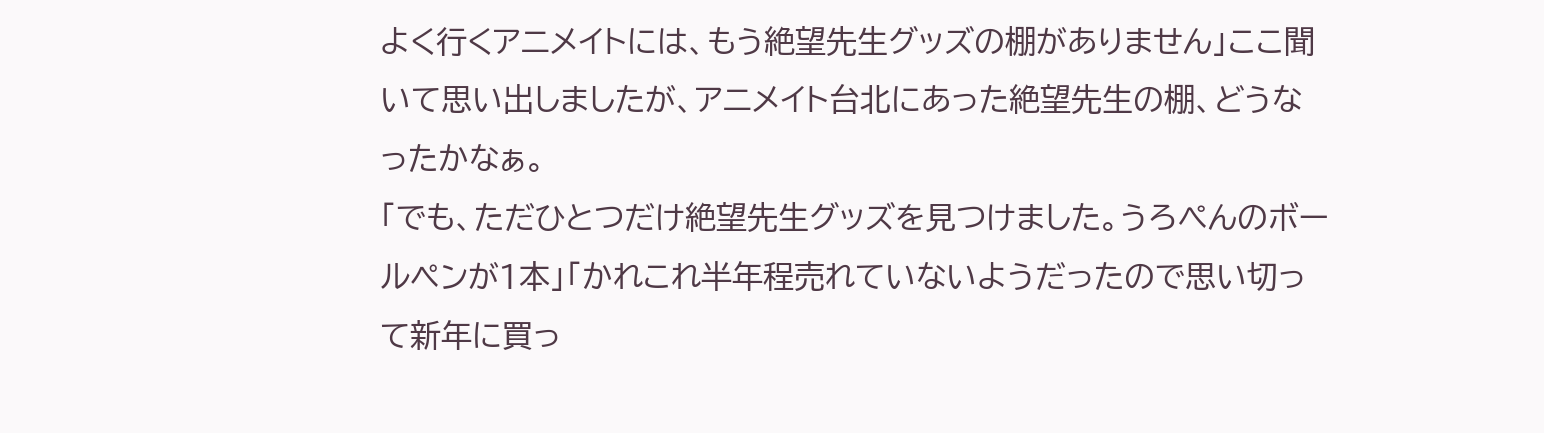よく行くアニメイトには、もう絶望先生グッズの棚がありません」ここ聞いて思い出しましたが、アニメイト台北にあった絶望先生の棚、どうなったかなぁ。
「でも、ただひとつだけ絶望先生グッズを見つけました。うろぺんのボールペンが1本」「かれこれ半年程売れていないようだったので思い切って新年に買っ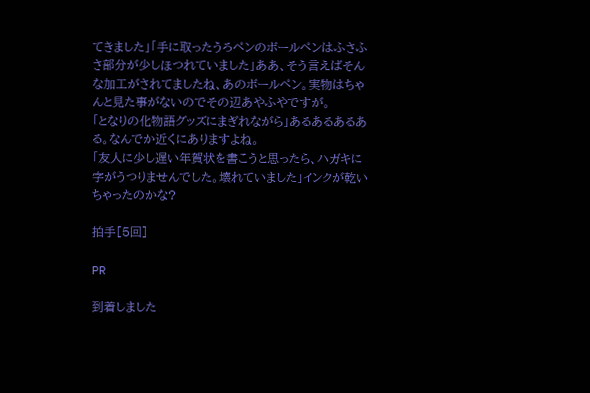てきました」「手に取ったうろペンのボールペンはふさふさ部分が少しほつれていました」ああ、そう言えばそんな加工がされてましたね、あのボールペン。実物はちゃんと見た事がないのでその辺あやふやですが。
「となりの化物語グッズにまぎれながら」あるあるあるある。なんでか近くにありますよね。
「友人に少し遅い年賀状を書こうと思ったら、ハガキに字がうつりませんでした。壊れていました」インクが乾いちゃったのかな?

拍手[5回]

PR

到着しました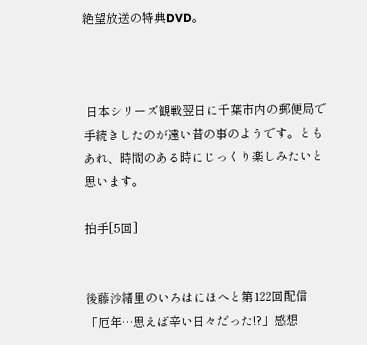絶望放送の特典DVD。



 日本シリーズ観戦翌日に千葉市内の郵便局で手続きしたのが遠い昔の事のようです。ともあれ、時間のある時にじっくり楽しみたいと思います。

拍手[5回]


後藤沙緒里のいろはにほへと第122回配信「厄年…思えば辛い日々だった!?」感想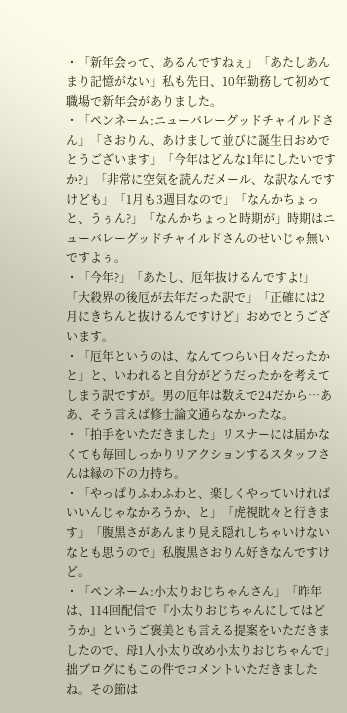・「新年会って、あるんですねぇ」「あたしあんまり記憶がない」私も先日、10年勤務して初めて職場で新年会がありました。
・「ペンネーム:ニューバレーグッドチャイルドさん」「さおりん、あけまして並びに誕生日おめでとうございます」「今年はどんな1年にしたいですか?」「非常に空気を読んだメール、な訳なんですけども」「1月も3週目なので」「なんかちょっと、うぅん?」「なんかちょっと時期が」時期はニューバレーグッドチャイルドさんのせいじゃ無いですよぅ。
・「今年?」「あたし、厄年抜けるんですよ!」「大殺界の後厄が去年だった訳で」「正確には2月にきちんと抜けるんですけど」おめでとうございます。
・「厄年というのは、なんてつらい日々だったかと」と、いわれると自分がどうだったかを考えてしまう訳ですが。男の厄年は数えで24だから…ああ、そう言えば修士論文通らなかったな。
・「拍手をいただきました」リスナーには届かなくても毎回しっかりリアクションするスタッフさんは縁の下の力持ち。
・「やっぱりふわふわと、楽しくやっていければいいんじゃなかろうか、と」「虎視眈々と行きます」「腹黒さがあんまり見え隠れしちゃいけないなとも思うので」私腹黒さおりん好きなんですけど。
・「ペンネーム:小太りおじちゃんさん」「昨年は、114回配信で『小太りおじちゃんにしてはどうか』というご褒美とも言える提案をいただきましたので、母1人小太り改め小太りおじちゃんで」拙ブログにもこの件でコメントいただきましたね。その節は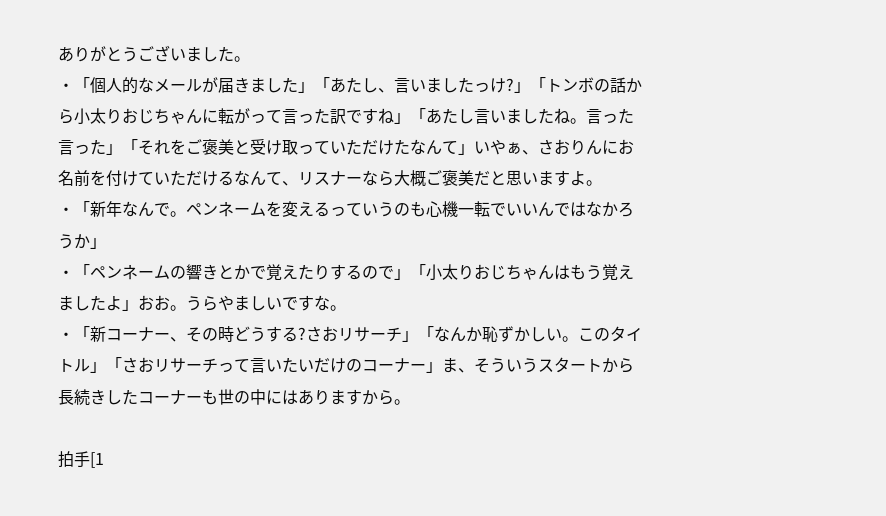ありがとうございました。
・「個人的なメールが届きました」「あたし、言いましたっけ?」「トンボの話から小太りおじちゃんに転がって言った訳ですね」「あたし言いましたね。言った言った」「それをご褒美と受け取っていただけたなんて」いやぁ、さおりんにお名前を付けていただけるなんて、リスナーなら大概ご褒美だと思いますよ。
・「新年なんで。ペンネームを変えるっていうのも心機一転でいいんではなかろうか」
・「ペンネームの響きとかで覚えたりするので」「小太りおじちゃんはもう覚えましたよ」おお。うらやましいですな。
・「新コーナー、その時どうする?さおリサーチ」「なんか恥ずかしい。このタイトル」「さおリサーチって言いたいだけのコーナー」ま、そういうスタートから長続きしたコーナーも世の中にはありますから。

拍手[1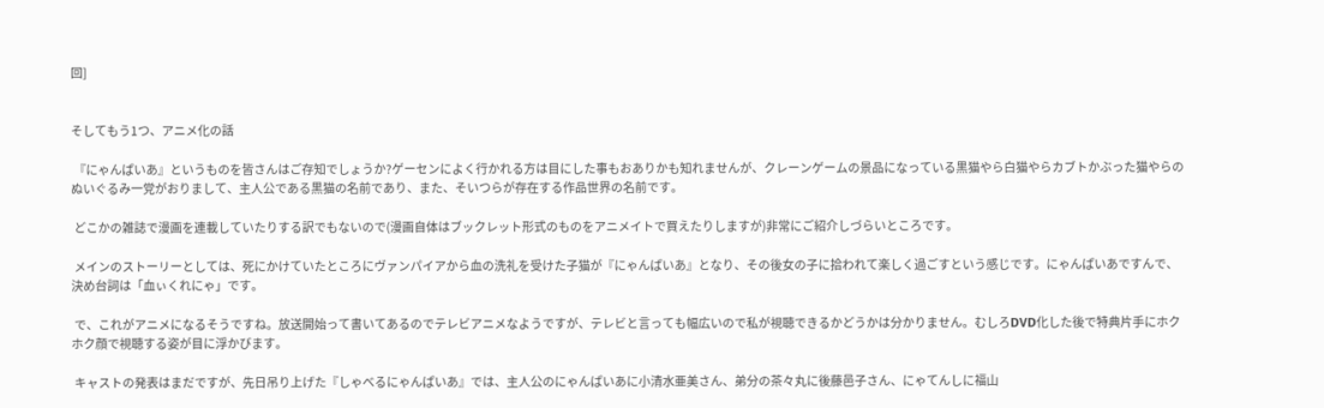回]


そしてもう1つ、アニメ化の話

 『にゃんぱいあ』というものを皆さんはご存知でしょうか?ゲーセンによく行かれる方は目にした事もおありかも知れませんが、クレーンゲームの景品になっている黒猫やら白猫やらカブトかぶった猫やらのぬいぐるみ一党がおりまして、主人公である黒猫の名前であり、また、そいつらが存在する作品世界の名前です。

 どこかの雑誌で漫画を連載していたりする訳でもないので(漫画自体はブックレット形式のものをアニメイトで買えたりしますが)非常にご紹介しづらいところです。

 メインのストーリーとしては、死にかけていたところにヴァンパイアから血の洗礼を受けた子猫が『にゃんぱいあ』となり、その後女の子に拾われて楽しく過ごすという感じです。にゃんぱいあですんで、決め台詞は「血ぃくれにゃ」です。

 で、これがアニメになるそうですね。放送開始って書いてあるのでテレビアニメなようですが、テレビと言っても幅広いので私が視聴できるかどうかは分かりません。むしろDVD化した後で特典片手にホクホク顔で視聴する姿が目に浮かびます。

 キャストの発表はまだですが、先日吊り上げた『しゃべるにゃんぱいあ』では、主人公のにゃんぱいあに小清水亜美さん、弟分の茶々丸に後藤邑子さん、にゃてんしに福山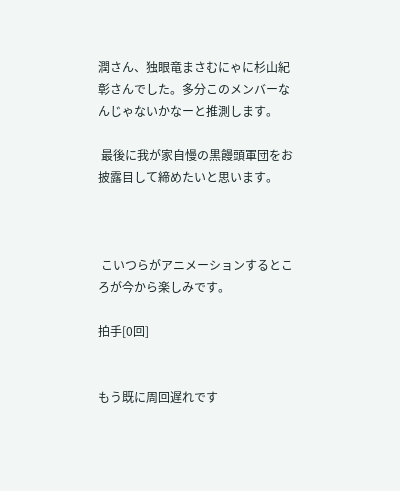潤さん、独眼竜まさむにゃに杉山紀彰さんでした。多分このメンバーなんじゃないかなーと推測します。

 最後に我が家自慢の黒饅頭軍団をお披露目して締めたいと思います。



 こいつらがアニメーションするところが今から楽しみです。

拍手[0回]


もう既に周回遅れです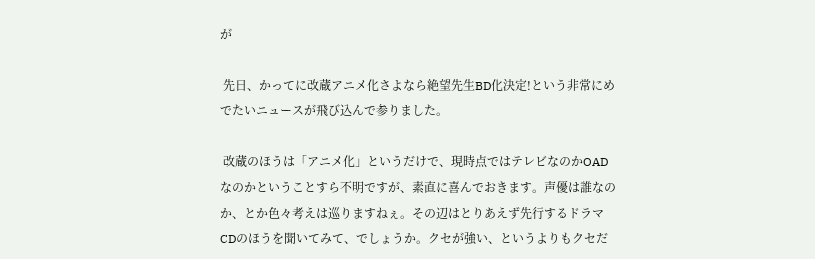が

 先日、かってに改蔵アニメ化さよなら絶望先生BD化決定!という非常にめでたいニュースが飛び込んで参りました。

 改蔵のほうは「アニメ化」というだけで、現時点ではテレビなのかOADなのかということすら不明ですが、素直に喜んでおきます。声優は誰なのか、とか色々考えは巡りますねぇ。その辺はとりあえず先行するドラマCDのほうを聞いてみて、でしょうか。クセが強い、というよりもクセだ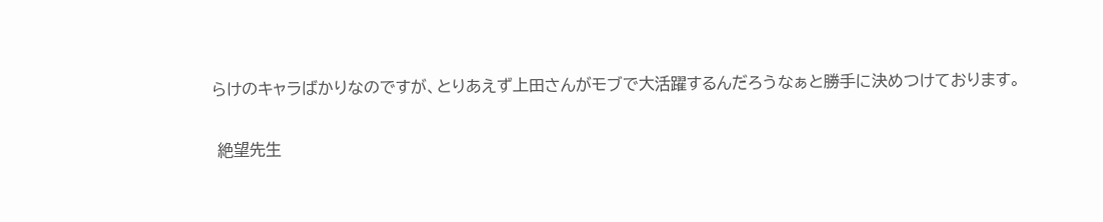らけのキャラばかりなのですが、とりあえず上田さんがモブで大活躍するんだろうなぁと勝手に決めつけております。

 絶望先生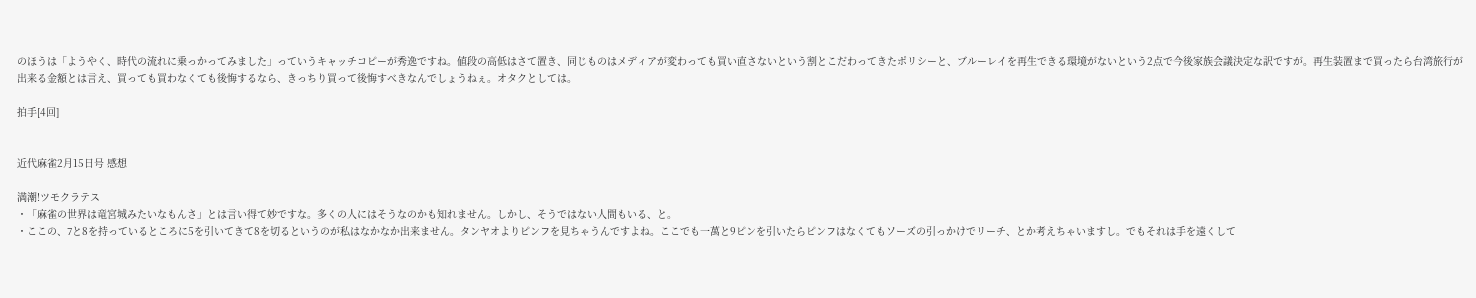のほうは「ようやく、時代の流れに乗っかってみました」っていうキャッチコピーが秀逸ですね。値段の高低はさて置き、同じものはメディアが変わっても買い直さないという割とこだわってきたポリシーと、ブルーレイを再生できる環境がないという2点で今後家族会議決定な訳ですが。再生装置まで買ったら台湾旅行が出来る金額とは言え、買っても買わなくても後悔するなら、きっちり買って後悔すべきなんでしょうねぇ。オタクとしては。

拍手[4回]


近代麻雀2月15日号 感想

満潮!ツモクラテス
・「麻雀の世界は竜宮城みたいなもんさ」とは言い得て妙ですな。多くの人にはそうなのかも知れません。しかし、そうではない人間もいる、と。
・ここの、7と8を持っているところに5を引いてきて8を切るというのが私はなかなか出来ません。タンヤオよりピンフを見ちゃうんですよね。ここでも一萬と9ピンを引いたらピンフはなくてもソーズの引っかけでリーチ、とか考えちゃいますし。でもそれは手を遠くして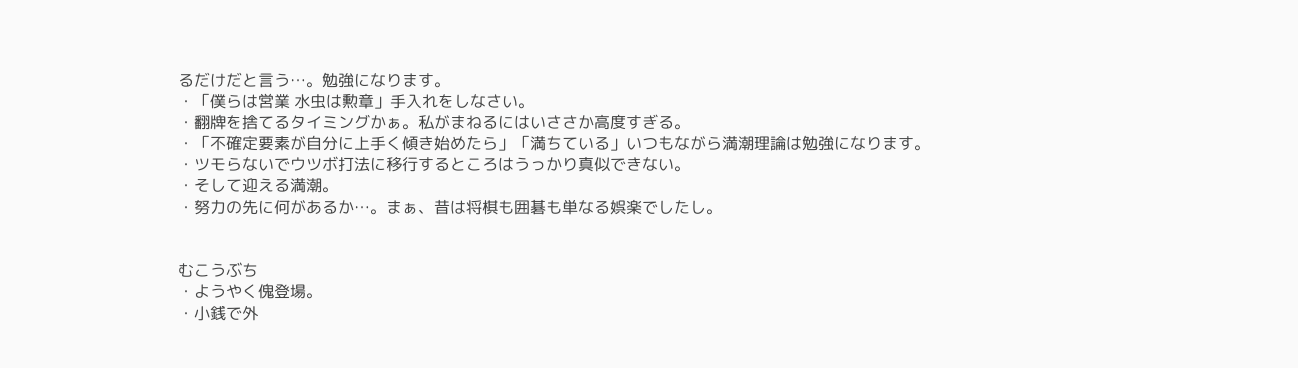るだけだと言う…。勉強になります。
・「僕らは営業 水虫は勲章」手入れをしなさい。
・翻牌を捨てるタイミングかぁ。私がまねるにはいささか高度すぎる。
・「不確定要素が自分に上手く傾き始めたら」「満ちている」いつもながら満潮理論は勉強になります。
・ツモらないでウツボ打法に移行するところはうっかり真似できない。
・そして迎える満潮。
・努力の先に何があるか…。まぁ、昔は将棋も囲碁も単なる娯楽でしたし。


むこうぶち
・ようやく傀登場。
・小銭で外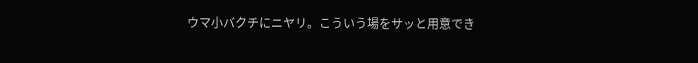ウマ小バクチにニヤリ。こういう場をサッと用意でき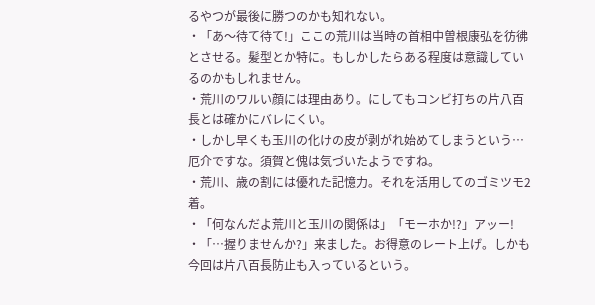るやつが最後に勝つのかも知れない。
・「あ〜待て待て!」ここの荒川は当時の首相中曽根康弘を彷彿とさせる。髪型とか特に。もしかしたらある程度は意識しているのかもしれません。
・荒川のワルい顔には理由あり。にしてもコンビ打ちの片八百長とは確かにバレにくい。
・しかし早くも玉川の化けの皮が剥がれ始めてしまうという…厄介ですな。須賀と傀は気づいたようですね。
・荒川、歳の割には優れた記憶力。それを活用してのゴミツモ2着。
・「何なんだよ荒川と玉川の関係は」「モーホか!?」アッー!
・「…握りませんか?」来ました。お得意のレート上げ。しかも今回は片八百長防止も入っているという。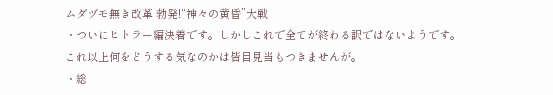ムダヅモ無き改革 勃発!“神々の黄昏”大戦
・ついにヒトラー編決着です。しかしこれで全てが終わる訳ではないようです。これ以上何をどうする気なのかは皆目見当もつきませんが。
・総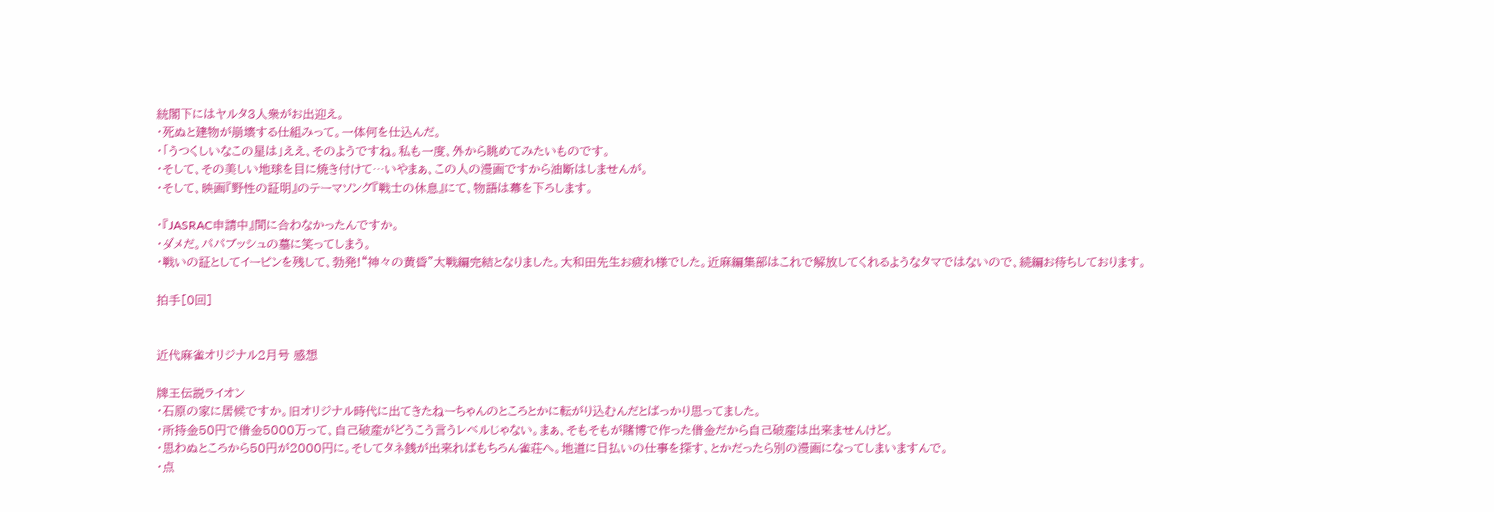統閣下にはヤルタ3人衆がお出迎え。
・死ぬと建物が崩壊する仕組みって。一体何を仕込んだ。
・「うつくしいなこの星は」ええ、そのようですね。私も一度、外から眺めてみたいものです。
・そして、その美しい地球を目に焼き付けて…いやまぁ、この人の漫画ですから油断はしませんが。
・そして、映画『野性の証明』のテーマソング『戦士の休息』にて、物語は幕を下ろします。

・『JASRAC申請中』間に合わなかったんですか。
・ダメだ。パパブッシュの墓に笑ってしまう。
・戦いの証としてイーピンを残して、勃発!“神々の黄昏”大戦編完結となりました。大和田先生お疲れ様でした。近麻編集部はこれで解放してくれるようなタマではないので、続編お待ちしております。

拍手[0回]


近代麻雀オリジナル2月号 感想

牌王伝説ライオン
・石原の家に居候ですか。旧オリジナル時代に出てきたねーちゃんのところとかに転がり込むんだとばっかり思ってました。
・所持金50円で借金5000万って、自己破産がどうこう言うレベルじゃない。まぁ、そもそもが賭博で作った借金だから自己破産は出来ませんけど。
・思わぬところから50円が2000円に。そしてタネ銭が出来ればもちろん雀荘へ。地道に日払いの仕事を探す、とかだったら別の漫画になってしまいますんで。
・点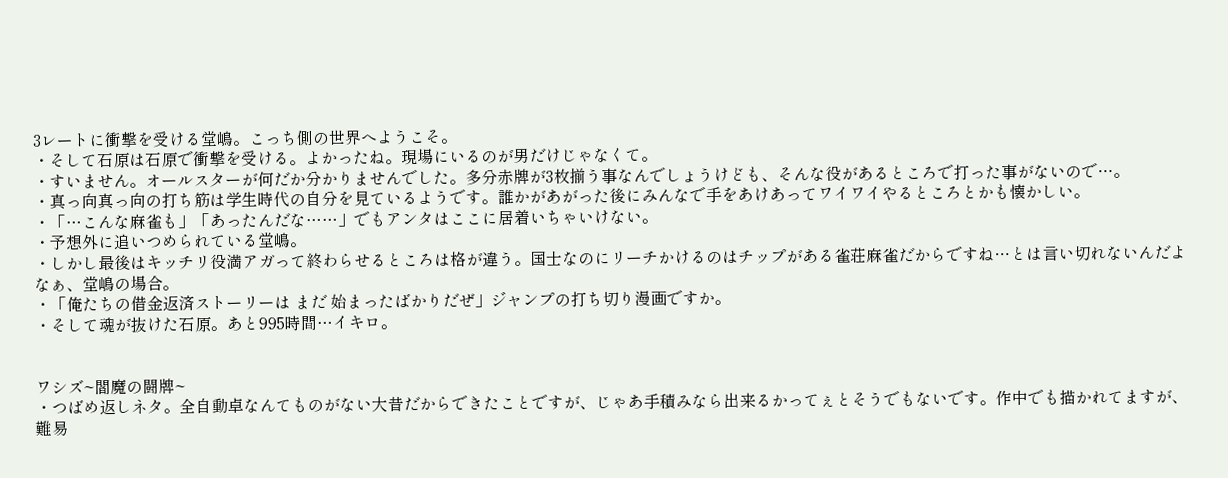3レートに衝撃を受ける堂嶋。こっち側の世界へようこそ。
・そして石原は石原で衝撃を受ける。よかったね。現場にいるのが男だけじゃなくて。
・すいません。オールスターが何だか分かりませんでした。多分赤牌が3枚揃う事なんでしょうけども、そんな役があるところで打った事がないので…。
・真っ向真っ向の打ち筋は学生時代の自分を見ているようです。誰かがあがった後にみんなで手をあけあってワイワイやるところとかも懐かしい。
・「…こんな麻雀も」「あったんだな……」でもアンタはここに居着いちゃいけない。
・予想外に追いつめられている堂嶋。
・しかし最後はキッチリ役満アガって終わらせるところは格が違う。国士なのにリーチかけるのはチップがある雀荘麻雀だからですね…とは言い切れないんだよなぁ、堂嶋の場合。
・「俺たちの借金返済ストーリーは まだ 始まったばかりだぜ」ジャンプの打ち切り漫画ですか。
・そして魂が抜けた石原。あと995時間…イキロ。


ワシズ~閻魔の闘牌~
・つばめ返しネタ。全自動卓なんてものがない大昔だからできたことですが、じゃあ手積みなら出来るかってぇとそうでもないです。作中でも描かれてますが、難易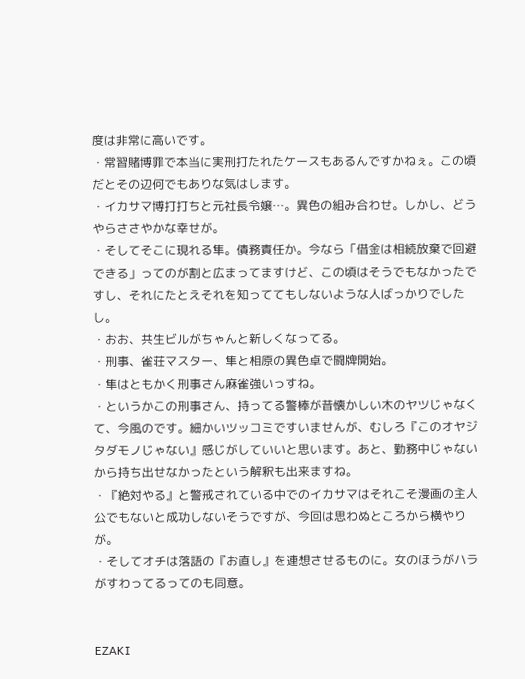度は非常に高いです。
・常習賭博罪で本当に実刑打たれたケースもあるんですかねぇ。この頃だとその辺何でもありな気はします。
・イカサマ博打打ちと元社長令嬢…。異色の組み合わせ。しかし、どうやらささやかな幸せが。
・そしてそこに現れる隼。債務責任か。今なら「借金は相続放棄で回避できる」ってのが割と広まってますけど、この頃はそうでもなかったですし、それにたとえそれを知っててもしないような人ばっかりでしたし。
・おお、共生ビルがちゃんと新しくなってる。
・刑事、雀荘マスター、隼と相原の異色卓で闘牌開始。
・隼はともかく刑事さん麻雀強いっすね。
・というかこの刑事さん、持ってる警棒が昔懐かしい木のヤツじゃなくて、今風のです。細かいツッコミですいませんが、むしろ『このオヤジタダモノじゃない』感じがしていいと思います。あと、勤務中じゃないから持ち出せなかったという解釈も出来ますね。
・『絶対やる』と警戒されている中でのイカサマはそれこそ漫画の主人公でもないと成功しないそうですが、今回は思わぬところから横やりが。
・そしてオチは落語の『お直し』を連想させるものに。女のほうがハラがすわってるってのも同意。


EZAKI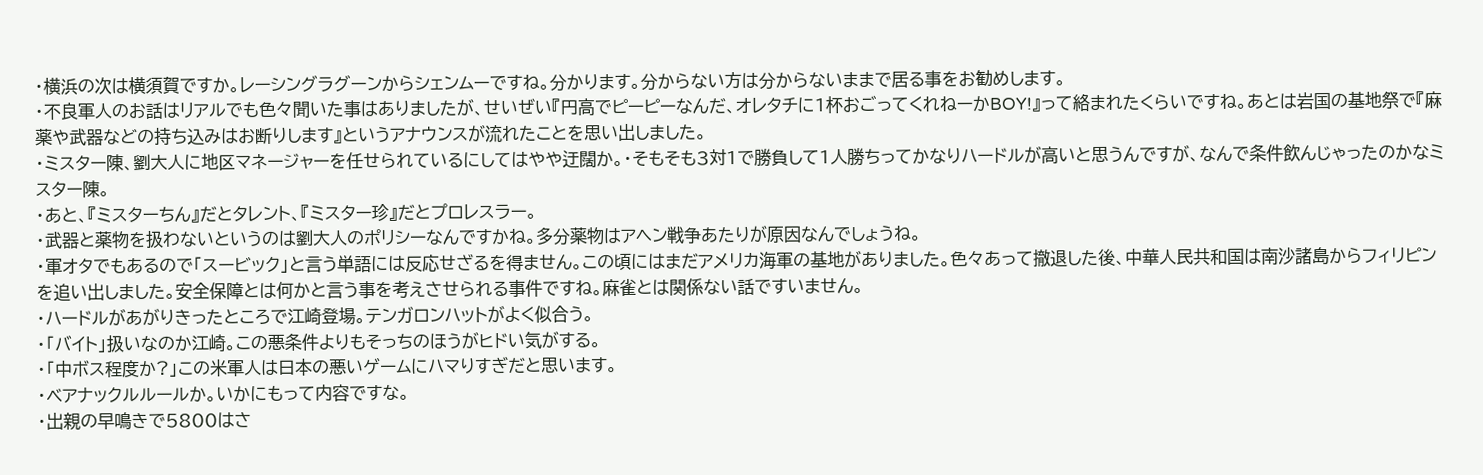・横浜の次は横須賀ですか。レーシングラグーンからシェンムーですね。分かります。分からない方は分からないままで居る事をお勧めします。
・不良軍人のお話はリアルでも色々聞いた事はありましたが、せいぜい『円高でピーピーなんだ、オレタチに1杯おごってくれねーかBOY!』って絡まれたくらいですね。あとは岩国の基地祭で『麻薬や武器などの持ち込みはお断りします』というアナウンスが流れたことを思い出しました。
・ミスター陳、劉大人に地区マネージャーを任せられているにしてはやや迂闊か。・そもそも3対1で勝負して1人勝ちってかなりハードルが高いと思うんですが、なんで条件飲んじゃったのかなミスター陳。
・あと、『ミスターちん』だとタレント、『ミスター珍』だとプロレスラー。
・武器と薬物を扱わないというのは劉大人のポリシーなんですかね。多分薬物はアヘン戦争あたりが原因なんでしょうね。
・軍オタでもあるので「スービック」と言う単語には反応せざるを得ません。この頃にはまだアメリカ海軍の基地がありました。色々あって撤退した後、中華人民共和国は南沙諸島からフィリピンを追い出しました。安全保障とは何かと言う事を考えさせられる事件ですね。麻雀とは関係ない話ですいません。
・ハードルがあがりきったところで江崎登場。テンガロンハットがよく似合う。
・「バイト」扱いなのか江崎。この悪条件よりもそっちのほうがヒドい気がする。
・「中ボス程度か?」この米軍人は日本の悪いゲームにハマりすぎだと思います。
・ベアナックルルールか。いかにもって内容ですな。
・出親の早鳴きで5800はさ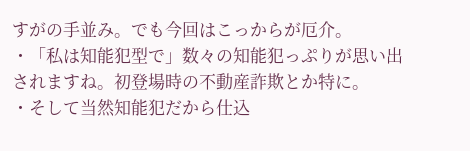すがの手並み。でも今回はこっからが厄介。
・「私は知能犯型で」数々の知能犯っぷりが思い出されますね。初登場時の不動産詐欺とか特に。
・そして当然知能犯だから仕込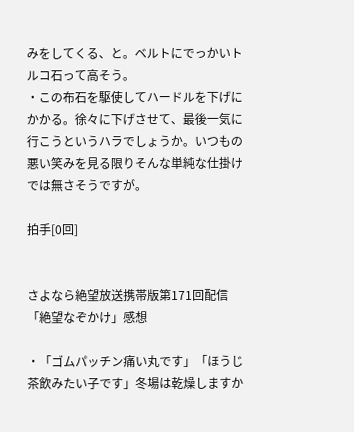みをしてくる、と。ベルトにでっかいトルコ石って高そう。
・この布石を駆使してハードルを下げにかかる。徐々に下げさせて、最後一気に行こうというハラでしょうか。いつもの悪い笑みを見る限りそんな単純な仕掛けでは無さそうですが。

拍手[0回]


さよなら絶望放送携帯版第171回配信「絶望なぞかけ」感想

・「ゴムパッチン痛い丸です」「ほうじ茶飲みたい子です」冬場は乾燥しますか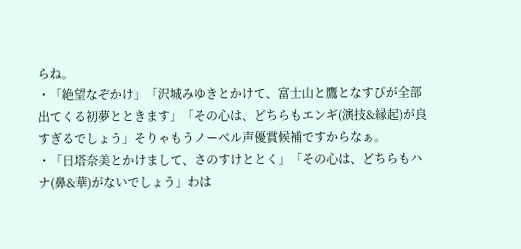らね。
・「絶望なぞかけ」「沢城みゆきとかけて、富士山と鷹となすびが全部出てくる初夢とときます」「その心は、どちらもエンギ(演技&縁起)が良すぎるでしょう」そりゃもうノーベル声優賞候補ですからなぁ。
・「日塔奈美とかけまして、さのすけととく」「その心は、どちらもハナ(鼻&華)がないでしょう」わは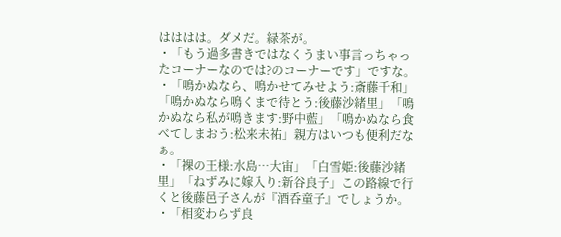はははは。ダメだ。緑茶が。
・「もう過多書きではなくうまい事言っちゃったコーナーなのでは?のコーナーです」ですな。
・「鳴かぬなら、鳴かせてみせよう:斎藤千和」「鳴かぬなら鳴くまで待とう:後藤沙緒里」「鳴かぬなら私が鳴きます:野中藍」「鳴かぬなら食べてしまおう:松来未祐」親方はいつも便利だなぁ。
・「裸の王様:水島…大宙」「白雪姫:後藤沙緒里」「ねずみに嫁入り:新谷良子」この路線で行くと後藤邑子さんが『酒呑童子』でしょうか。
・「相変わらず良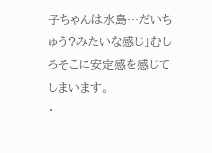子ちゃんは水島…だいちゅう?みたいな感じ」むしろそこに安定感を感じてしまいます。
・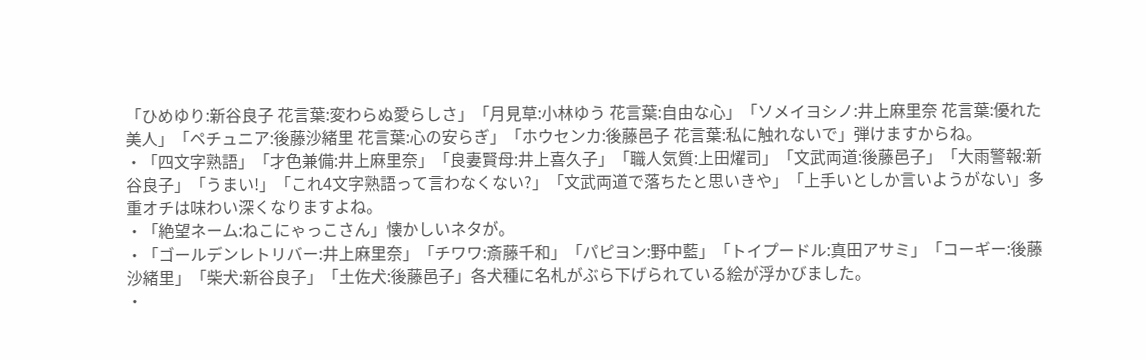「ひめゆり:新谷良子 花言葉:変わらぬ愛らしさ」「月見草:小林ゆう 花言葉:自由な心」「ソメイヨシノ:井上麻里奈 花言葉:優れた美人」「ペチュニア:後藤沙緒里 花言葉:心の安らぎ」「ホウセンカ:後藤邑子 花言葉:私に触れないで」弾けますからね。
・「四文字熟語」「才色兼備:井上麻里奈」「良妻賢母:井上喜久子」「職人気質:上田燿司」「文武両道:後藤邑子」「大雨警報:新谷良子」「うまい!」「これ4文字熟語って言わなくない?」「文武両道で落ちたと思いきや」「上手いとしか言いようがない」多重オチは味わい深くなりますよね。
・「絶望ネーム:ねこにゃっこさん」懐かしいネタが。
・「ゴールデンレトリバー:井上麻里奈」「チワワ:斎藤千和」「パピヨン:野中藍」「トイプードル:真田アサミ」「コーギー:後藤沙緒里」「柴犬:新谷良子」「土佐犬:後藤邑子」各犬種に名札がぶら下げられている絵が浮かびました。
・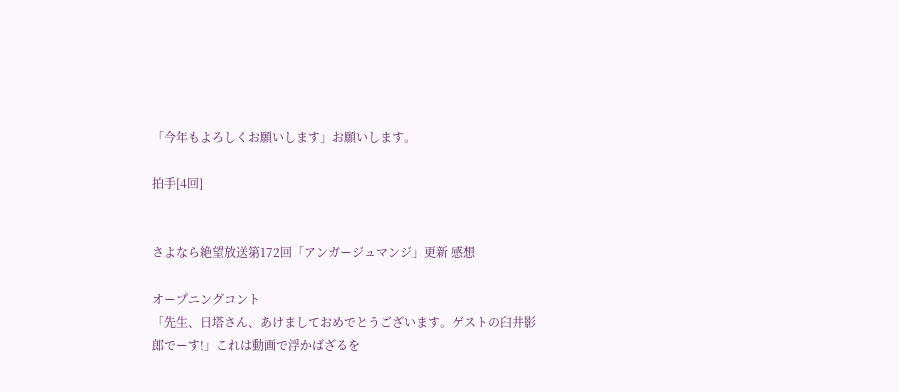「今年もよろしくお願いします」お願いします。

拍手[4回]


さよなら絶望放送第172回「アンガージュマンジ」更新 感想

オープニングコント
「先生、日塔さん、あけましておめでとうございます。ゲストの臼井影郎でーす!」これは動画で浮かばざるを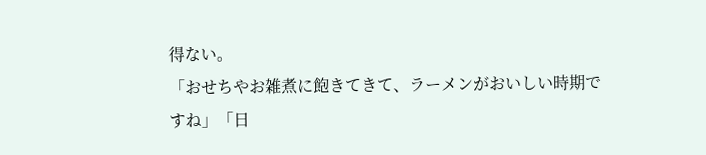得ない。
「おせちやお雑煮に飽きてきて、ラーメンがおいしい時期ですね」「日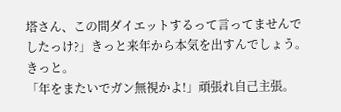塔さん、この間ダイエットするって言ってませんでしたっけ?」きっと来年から本気を出すんでしょう。きっと。
「年をまたいでガン無視かよ!」頑張れ自己主張。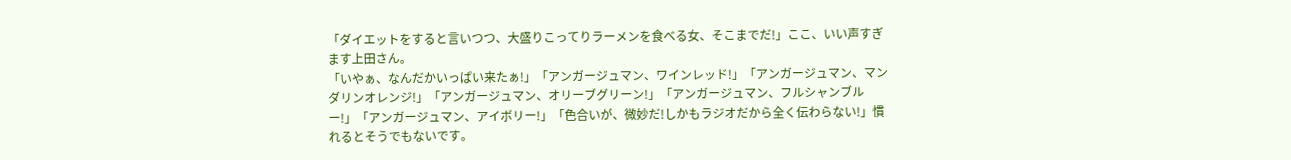「ダイエットをすると言いつつ、大盛りこってりラーメンを食べる女、そこまでだ!」ここ、いい声すぎます上田さん。
「いやぁ、なんだかいっぱい来たぁ!」「アンガージュマン、ワインレッド!」「アンガージュマン、マンダリンオレンジ!」「アンガージュマン、オリーブグリーン!」「アンガージュマン、フルシャンブルー!」「アンガージュマン、アイボリー!」「色合いが、微妙だ!しかもラジオだから全く伝わらない!」慣れるとそうでもないです。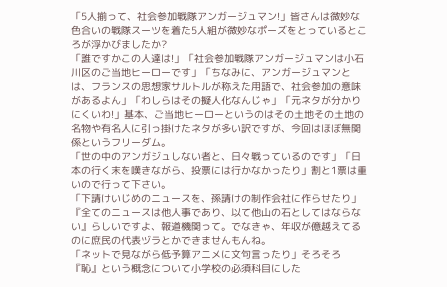「5人揃って、社会参加戦隊アンガージュマン!」皆さんは微妙な色合いの戦隊スーツを着た5人組が微妙なポーズをとっているところが浮かびましたか?
「誰ですかこの人達は!」「社会参加戦隊アンガージュマンは小石川区のご当地ヒーローです」「ちなみに、アンガージュマンとは、フランスの思想家サルトルが称えた用語で、社会参加の意味があるよん」「わしらはその擬人化なんじゃ」「元ネタが分かりにくいわ!」基本、ご当地ヒーローというのはその土地その土地の名物や有名人に引っ掛けたネタが多い訳ですが、今回はほぼ無関係というフリーダム。
「世の中のアンガジュしない者と、日々戦っているのです」「日本の行く末を嘆きながら、投票には行かなかったり」割と1票は重いので行って下さい。
「下請けいじめのニュースを、孫請けの制作会社に作らせたり」『全てのニュースは他人事であり、以て他山の石としてはならない』らしいですよ、報道機関って。でなきゃ、年収が億越えてるのに庶民の代表ヅラとかできませんもんね。
「ネットで見ながら低予算アニメに文句言ったり」そろそろ『恥』という概念について小学校の必須科目にした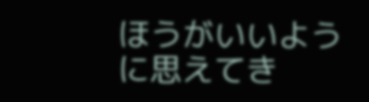ほうがいいように思えてき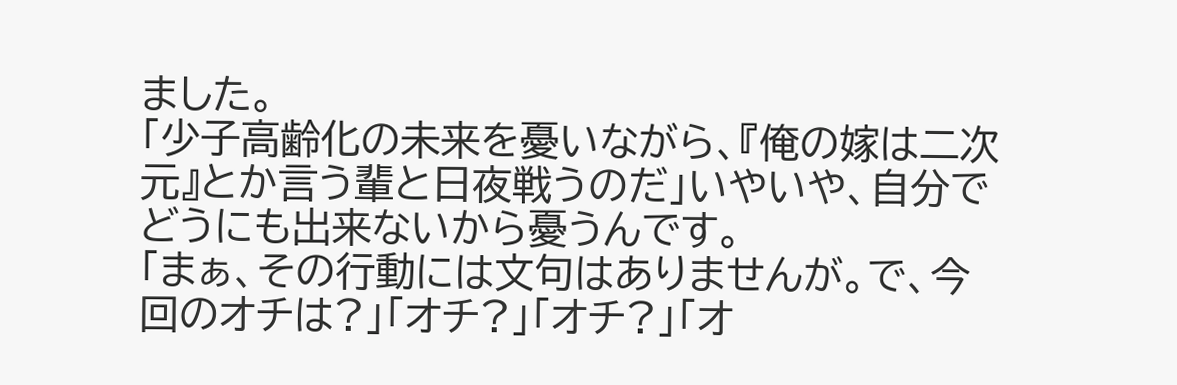ました。
「少子高齢化の未来を憂いながら、『俺の嫁は二次元』とか言う輩と日夜戦うのだ」いやいや、自分でどうにも出来ないから憂うんです。
「まぁ、その行動には文句はありませんが。で、今回のオチは?」「オチ?」「オチ?」「オ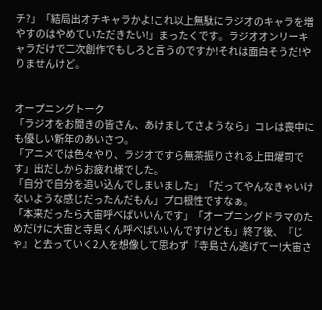チ?」「結局出オチキャラかよ!これ以上無駄にラジオのキャラを増やすのはやめていただきたい!」まったくです。ラジオオンリーキャラだけで二次創作でもしろと言うのですか!それは面白そうだ!やりませんけど。


オープニングトーク
「ラジオをお聞きの皆さん、あけましてさようなら」コレは喪中にも優しい新年のあいさつ。
「アニメでは色々やり、ラジオですら無茶振りされる上田燿司です」出だしからお疲れ様でした。
「自分で自分を追い込んでしまいました」「だってやんなきゃいけないような感じだったんだもん」プロ根性ですなぁ。
「本来だったら大宙呼べばいいんです」「オープニングドラマのためだけに大宙と寺島くん呼べばいいんですけども」終了後、『じゃ』と去っていく2人を想像して思わず『寺島さん逃げてー!大宙さ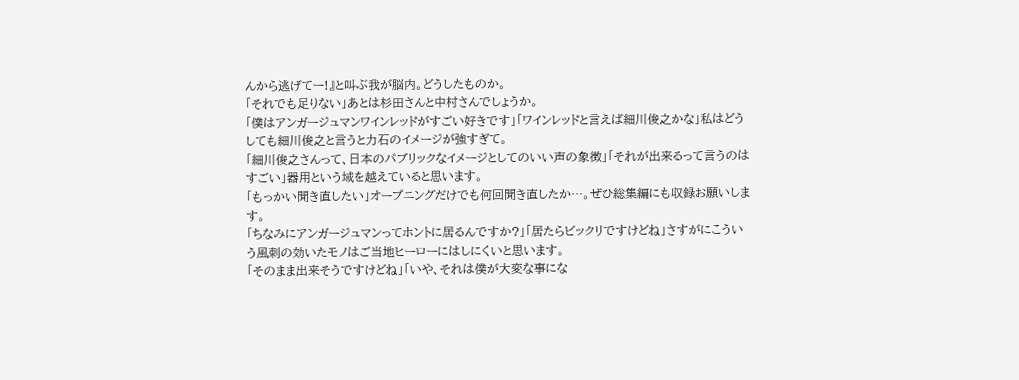んから逃げてー!』と叫ぶ我が脳内。どうしたものか。
「それでも足りない」あとは杉田さんと中村さんでしょうか。
「僕はアンガージュマンワインレッドがすごい好きです」「ワインレッドと言えば細川俊之かな」私はどうしても細川俊之と言うと力石のイメージが強すぎて。
「細川俊之さんって、日本のパブリックなイメージとしてのいい声の象徴」「それが出来るって言うのはすごい」器用という域を越えていると思います。
「もっかい聞き直したい」オープニングだけでも何回聞き直したか…。ぜひ総集編にも収録お願いします。
「ちなみにアンガージュマンってホントに居るんですか?」「居たらビックリですけどね」さすがにこういう風刺の効いたモノはご当地ヒーローにはしにくいと思います。
「そのまま出来そうですけどね」「いや、それは僕が大変な事にな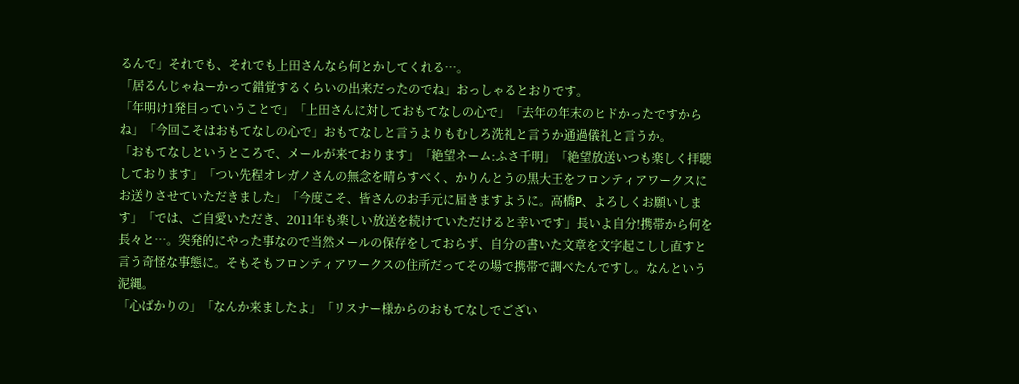るんで」それでも、それでも上田さんなら何とかしてくれる…。
「居るんじゃねーかって錯覚するくらいの出来だったのでね」おっしゃるとおりです。
「年明け1発目っていうことで」「上田さんに対しておもてなしの心で」「去年の年末のヒドかったですからね」「今回こそはおもてなしの心で」おもてなしと言うよりもむしろ洗礼と言うか通過儀礼と言うか。
「おもてなしというところで、メールが来ております」「絶望ネーム:ふさ千明」「絶望放送いつも楽しく拝聴しております」「つい先程オレガノさんの無念を晴らすべく、かりんとうの黒大王をフロンティアワークスにお送りさせていただきました」「今度こそ、皆さんのお手元に届きますように。高橋P、よろしくお願いします」「では、ご自愛いただき、2011年も楽しい放送を続けていただけると幸いです」長いよ自分!携帯から何を長々と…。突発的にやった事なので当然メールの保存をしておらず、自分の書いた文章を文字起こしし直すと言う奇怪な事態に。そもそもフロンティアワークスの住所だってその場で携帯で調べたんですし。なんという泥縄。
「心ばかりの」「なんか来ましたよ」「リスナー様からのおもてなしでござい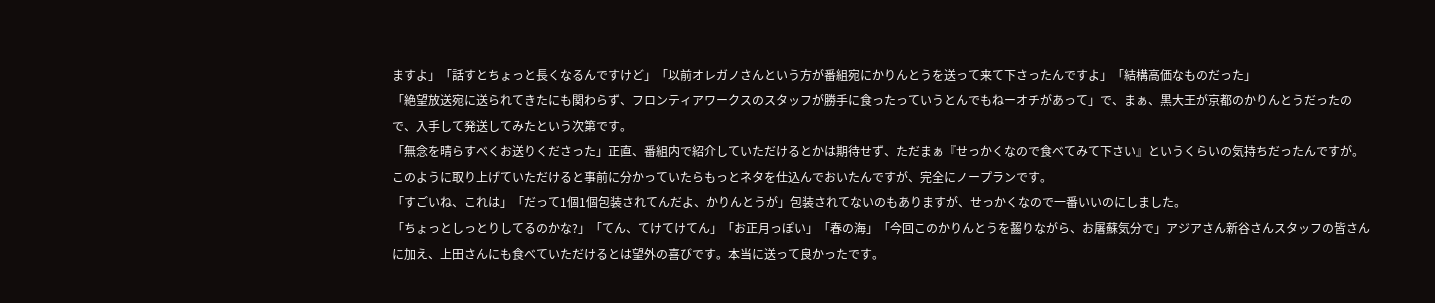ますよ」「話すとちょっと長くなるんですけど」「以前オレガノさんという方が番組宛にかりんとうを送って来て下さったんですよ」「結構高価なものだった」
「絶望放送宛に送られてきたにも関わらず、フロンティアワークスのスタッフが勝手に食ったっていうとんでもねーオチがあって」で、まぁ、黒大王が京都のかりんとうだったので、入手して発送してみたという次第です。
「無念を晴らすべくお送りくださった」正直、番組内で紹介していただけるとかは期待せず、ただまぁ『せっかくなので食べてみて下さい』というくらいの気持ちだったんですが。このように取り上げていただけると事前に分かっていたらもっとネタを仕込んでおいたんですが、完全にノープランです。
「すごいね、これは」「だって1個1個包装されてんだよ、かりんとうが」包装されてないのもありますが、せっかくなので一番いいのにしました。
「ちょっとしっとりしてるのかな?」「てん、てけてけてん」「お正月っぽい」「春の海」「今回このかりんとうを齧りながら、お屠蘇気分で」アジアさん新谷さんスタッフの皆さんに加え、上田さんにも食べていただけるとは望外の喜びです。本当に送って良かったです。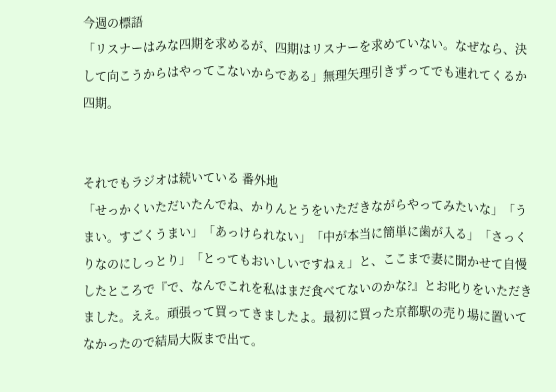今週の標語
「リスナーはみな四期を求めるが、四期はリスナーを求めていない。なぜなら、決して向こうからはやってこないからである」無理矢理引きずってでも連れてくるか四期。


それでもラジオは続いている 番外地
「せっかくいただいたんでね、かりんとうをいただきながらやってみたいな」「うまい。すごくうまい」「あっけられない」「中が本当に簡単に歯が入る」「さっくりなのにしっとり」「とってもおいしいですねぇ」と、ここまで妻に聞かせて自慢したところで『で、なんでこれを私はまだ食べてないのかな?』とお叱りをいただきました。ええ。頑張って買ってきましたよ。最初に買った京都駅の売り場に置いてなかったので結局大阪まで出て。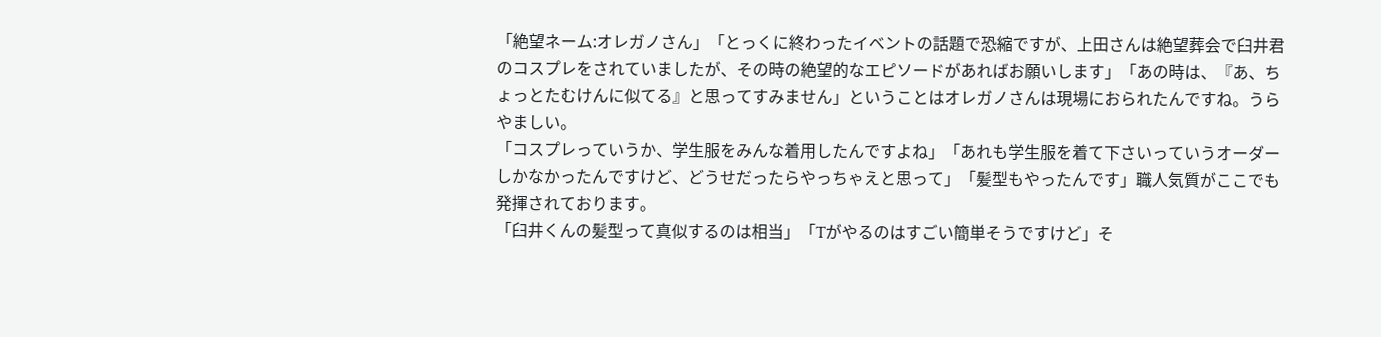「絶望ネーム:オレガノさん」「とっくに終わったイベントの話題で恐縮ですが、上田さんは絶望葬会で臼井君のコスプレをされていましたが、その時の絶望的なエピソードがあればお願いします」「あの時は、『あ、ちょっとたむけんに似てる』と思ってすみません」ということはオレガノさんは現場におられたんですね。うらやましい。
「コスプレっていうか、学生服をみんな着用したんですよね」「あれも学生服を着て下さいっていうオーダーしかなかったんですけど、どうせだったらやっちゃえと思って」「髪型もやったんです」職人気質がここでも発揮されております。
「臼井くんの髪型って真似するのは相当」「Tがやるのはすごい簡単そうですけど」そ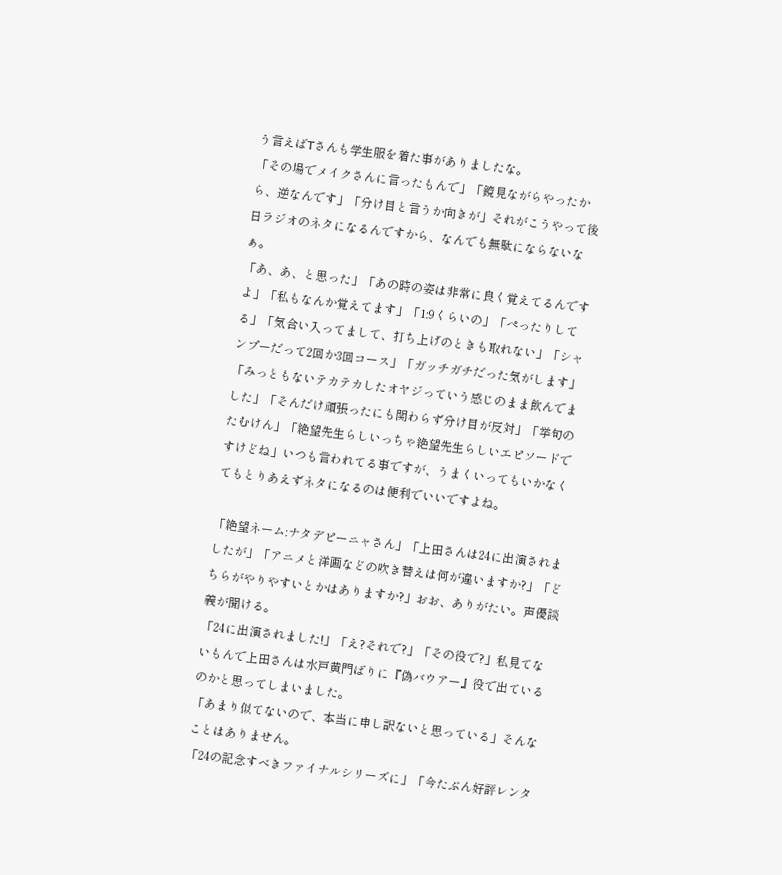う言えばTさんも学生服を着た事がありましたな。
「その場でメイクさんに言ったもんで」「鏡見ながらやったから、逆なんです」「分け目と言うか向きが」それがこうやって後日ラジオのネタになるんですから、なんでも無駄にならないなぁ。
「あ、あ、と思った」「あの時の姿は非常に良く覚えてるんですよ」「私もなんか覚えてます」「1:9くらいの」「ぺったりしてる」「気合い入ってまして、打ち上げのときも取れない」「シャンプーだって2回か3回コース」「ガッチガチだった気がします」「みっともないテカテカしたオヤジっていう感じのまま飲んでました」「そんだけ頑張ったにも関わらず分け目が反対」「挙句のたむけん」「絶望先生らしいっちゃ絶望先生らしいエピソードですけどね」いつも言われてる事ですが、うまくいってもいかなくてもとりあえずネタになるのは便利でいいですよね。

「絶望ネーム:ナタデピーニャさん」「上田さんは24に出演されましたが」「アニメと洋画などの吹き替えは何が違いますか?」「どちらがやりやすいとかはありますか?」おお、ありがたい。声優談義が聞ける。
「24に出演されました!」「え?それで?」「その役で?」私見てないもんで上田さんは水戸黄門ばりに『偽バウアー』役で出ているのかと思ってしまいました。
「あまり似てないので、本当に申し訳ないと思っている」そんなことはありません。
「24の記念すべきファイナルシリーズに」「今たぶん好評レンタ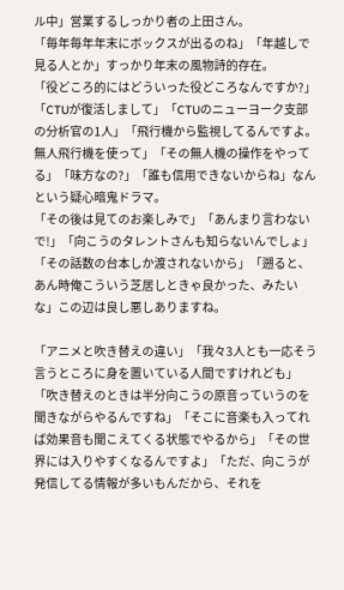ル中」営業するしっかり者の上田さん。
「毎年毎年年末にボックスが出るのね」「年越しで見る人とか」すっかり年末の風物詩的存在。
「役どころ的にはどういった役どころなんですか?」「CTUが復活しまして」「CTUのニューヨーク支部の分析官の1人」「飛行機から監視してるんですよ。無人飛行機を使って」「その無人機の操作をやってる」「味方なの?」「誰も信用できないからね」なんという疑心暗鬼ドラマ。
「その後は見てのお楽しみで」「あんまり言わないで!」「向こうのタレントさんも知らないんでしょ」「その話数の台本しか渡されないから」「遡ると、あん時俺こういう芝居しときゃ良かった、みたいな」この辺は良し悪しありますね。

「アニメと吹き替えの違い」「我々3人とも一応そう言うところに身を置いている人間ですけれども」「吹き替えのときは半分向こうの原音っていうのを聞きながらやるんですね」「そこに音楽も入ってれば効果音も聞こえてくる状態でやるから」「その世界には入りやすくなるんですよ」「ただ、向こうが発信してる情報が多いもんだから、それを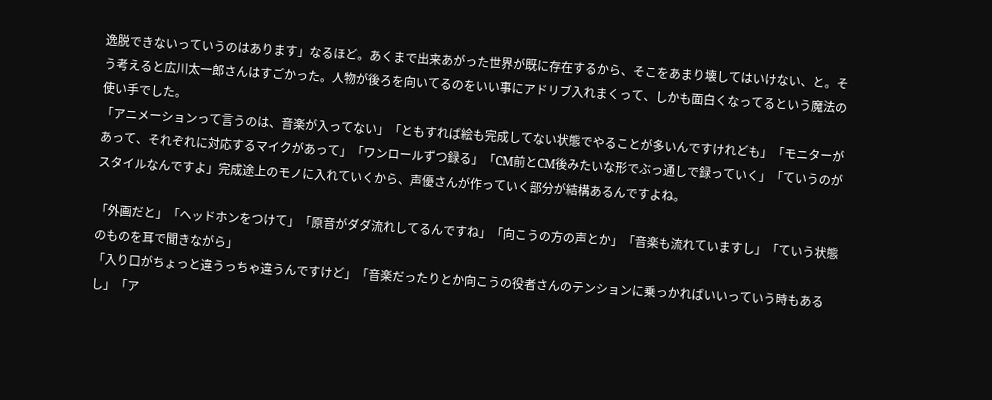逸脱できないっていうのはあります」なるほど。あくまで出来あがった世界が既に存在するから、そこをあまり壊してはいけない、と。そう考えると広川太一郎さんはすごかった。人物が後ろを向いてるのをいい事にアドリブ入れまくって、しかも面白くなってるという魔法の使い手でした。
「アニメーションって言うのは、音楽が入ってない」「ともすれば絵も完成してない状態でやることが多いんですけれども」「モニターがあって、それぞれに対応するマイクがあって」「ワンロールずつ録る」「CM前とCM後みたいな形でぶっ通しで録っていく」「ていうのがスタイルなんですよ」完成途上のモノに入れていくから、声優さんが作っていく部分が結構あるんですよね。

「外画だと」「ヘッドホンをつけて」「原音がダダ流れしてるんですね」「向こうの方の声とか」「音楽も流れていますし」「ていう状態のものを耳で聞きながら」
「入り口がちょっと違うっちゃ違うんですけど」「音楽だったりとか向こうの役者さんのテンションに乗っかればいいっていう時もあるし」「ア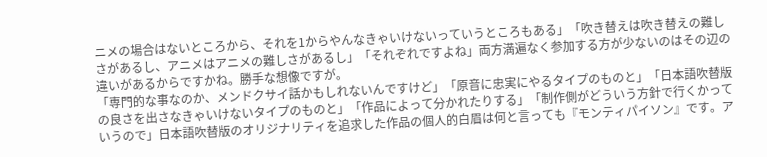ニメの場合はないところから、それを1からやんなきゃいけないっていうところもある」「吹き替えは吹き替えの難しさがあるし、アニメはアニメの難しさがあるし」「それぞれですよね」両方満遍なく参加する方が少ないのはその辺の違いがあるからですかね。勝手な想像ですが。
「専門的な事なのか、メンドクサイ話かもしれないんですけど」「原音に忠実にやるタイプのものと」「日本語吹替版の良さを出さなきゃいけないタイプのものと」「作品によって分かれたりする」「制作側がどういう方針で行くかっていうので」日本語吹替版のオリジナリティを追求した作品の個人的白眉は何と言っても『モンティパイソン』です。ア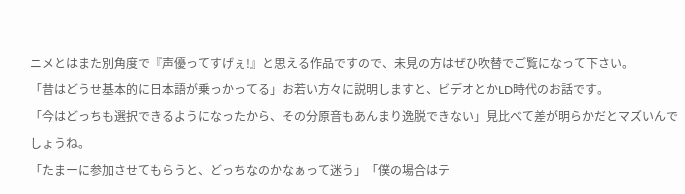ニメとはまた別角度で『声優ってすげぇ!』と思える作品ですので、未見の方はぜひ吹替でご覧になって下さい。
「昔はどうせ基本的に日本語が乗っかってる」お若い方々に説明しますと、ビデオとかLD時代のお話です。
「今はどっちも選択できるようになったから、その分原音もあんまり逸脱できない」見比べて差が明らかだとマズいんでしょうね。
「たまーに参加させてもらうと、どっちなのかなぁって迷う」「僕の場合はテ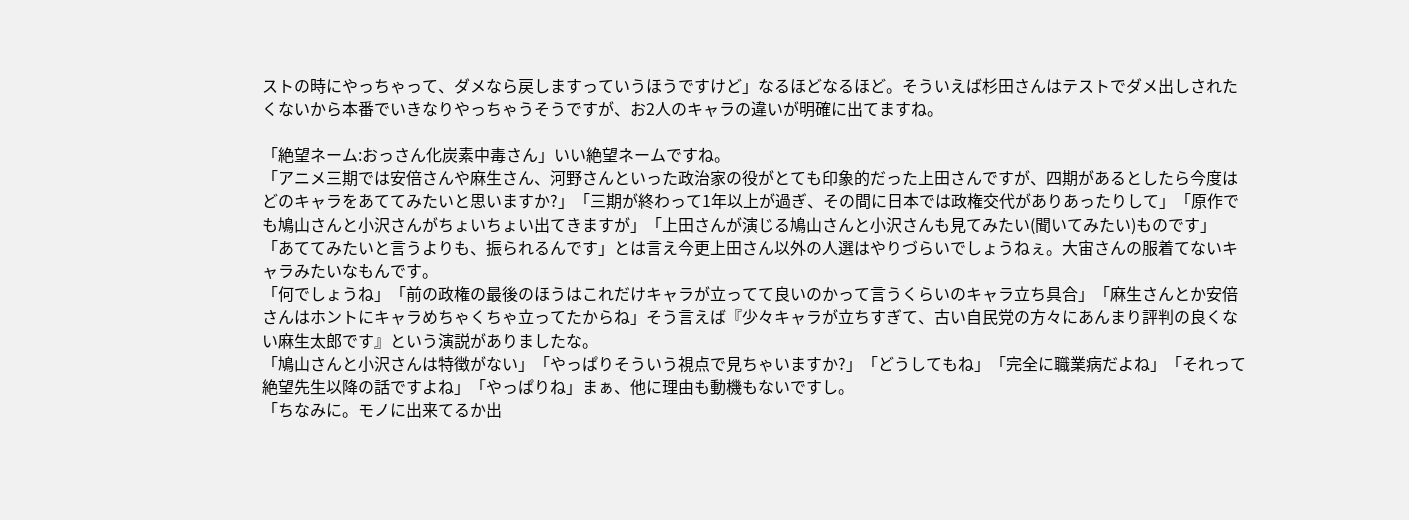ストの時にやっちゃって、ダメなら戻しますっていうほうですけど」なるほどなるほど。そういえば杉田さんはテストでダメ出しされたくないから本番でいきなりやっちゃうそうですが、お2人のキャラの違いが明確に出てますね。

「絶望ネーム:おっさん化炭素中毒さん」いい絶望ネームですね。
「アニメ三期では安倍さんや麻生さん、河野さんといった政治家の役がとても印象的だった上田さんですが、四期があるとしたら今度はどのキャラをあててみたいと思いますか?」「三期が終わって1年以上が過ぎ、その間に日本では政権交代がありあったりして」「原作でも鳩山さんと小沢さんがちょいちょい出てきますが」「上田さんが演じる鳩山さんと小沢さんも見てみたい(聞いてみたい)ものです」
「あててみたいと言うよりも、振られるんです」とは言え今更上田さん以外の人選はやりづらいでしょうねぇ。大宙さんの服着てないキャラみたいなもんです。
「何でしょうね」「前の政権の最後のほうはこれだけキャラが立ってて良いのかって言うくらいのキャラ立ち具合」「麻生さんとか安倍さんはホントにキャラめちゃくちゃ立ってたからね」そう言えば『少々キャラが立ちすぎて、古い自民党の方々にあんまり評判の良くない麻生太郎です』という演説がありましたな。
「鳩山さんと小沢さんは特徴がない」「やっぱりそういう視点で見ちゃいますか?」「どうしてもね」「完全に職業病だよね」「それって絶望先生以降の話ですよね」「やっぱりね」まぁ、他に理由も動機もないですし。
「ちなみに。モノに出来てるか出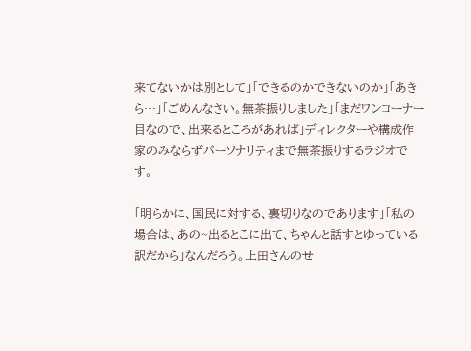来てないかは別として」「できるのかできないのか」「あきら…」「ごめんなさい。無茶振りしました」「まだワンコーナー目なので、出来るところがあれば」ディレクターや構成作家のみならずパーソナリティまで無茶振りするラジオです。

「明らかに、国民に対する、裏切りなのであります」「私の場合は、あの~出るとこに出て、ちゃんと話すとゆっている訳だから」なんだろう。上田さんのせ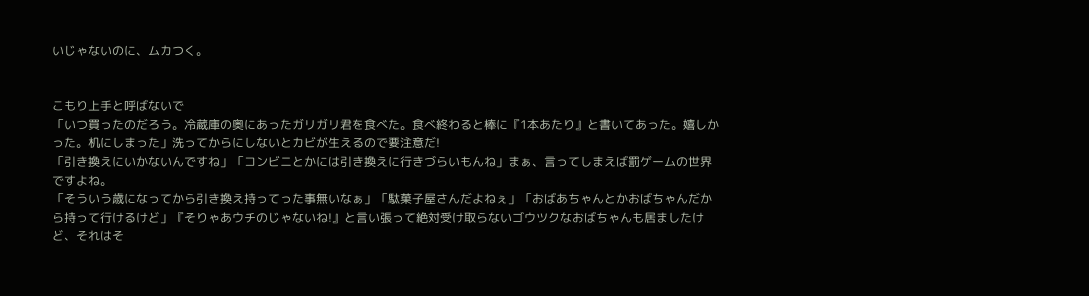いじゃないのに、ムカつく。


こもり上手と呼ばないで
「いつ買ったのだろう。冷蔵庫の奥にあったガリガリ君を食べた。食べ終わると棒に『1本あたり』と書いてあった。嬉しかった。机にしまった」洗ってからにしないとカビが生えるので要注意だ!
「引き換えにいかないんですね」「コンビニとかには引き換えに行きづらいもんね」まぁ、言ってしまえば罰ゲームの世界ですよね。
「そういう歳になってから引き換え持ってった事無いなぁ」「駄菓子屋さんだよねぇ」「おばあちゃんとかおばちゃんだから持って行けるけど」『そりゃあウチのじゃないね!』と言い張って絶対受け取らないゴウツクなおばちゃんも居ましたけど、それはそ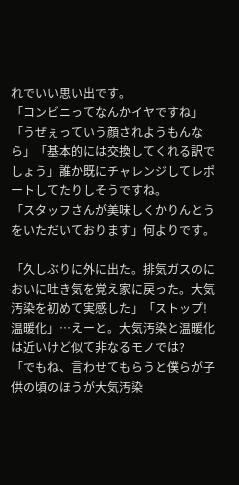れでいい思い出です。
「コンビニってなんかイヤですね」「うぜぇっていう顔されようもんなら」「基本的には交換してくれる訳でしょう」誰か既にチャレンジしてレポートしてたりしそうですね。
「スタッフさんが美味しくかりんとうをいただいております」何よりです。

「久しぶりに外に出た。排気ガスのにおいに吐き気を覚え家に戻った。大気汚染を初めて実感した」「ストップ!温暖化」…えーと。大気汚染と温暖化は近いけど似て非なるモノでは?
「でもね、言わせてもらうと僕らが子供の頃のほうが大気汚染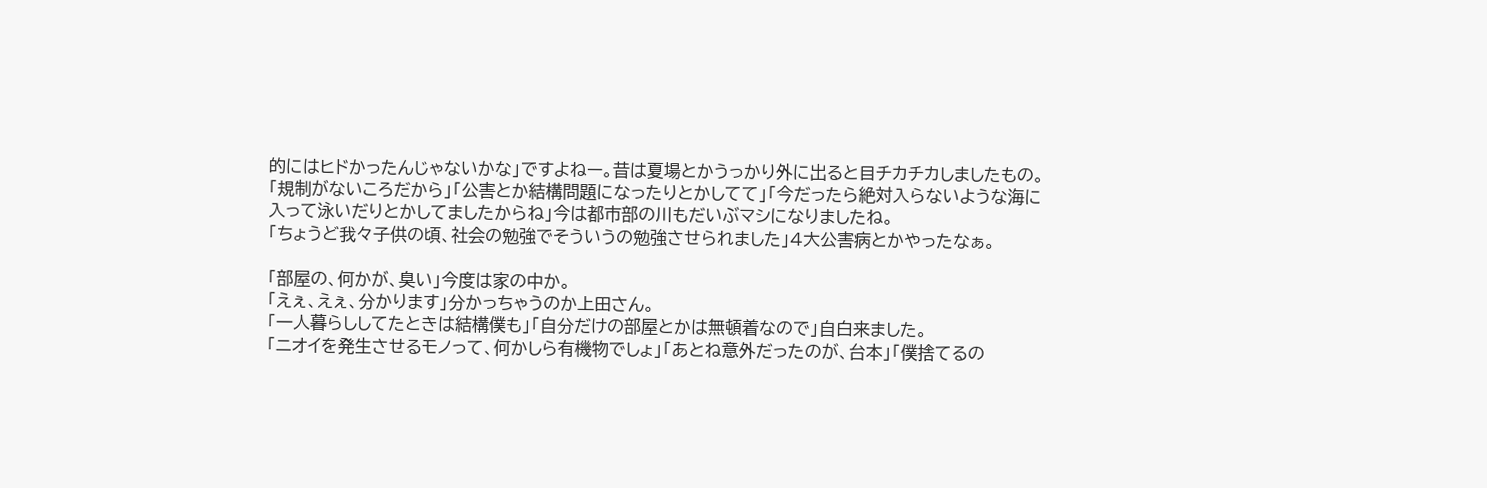的にはヒドかったんじゃないかな」ですよねー。昔は夏場とかうっかり外に出ると目チカチカしましたもの。
「規制がないころだから」「公害とか結構問題になったりとかしてて」「今だったら絶対入らないような海に入って泳いだりとかしてましたからね」今は都市部の川もだいぶマシになりましたね。
「ちょうど我々子供の頃、社会の勉強でそういうの勉強させられました」4大公害病とかやったなぁ。

「部屋の、何かが、臭い」今度は家の中か。
「えぇ、えぇ、分かります」分かっちゃうのか上田さん。
「一人暮らししてたときは結構僕も」「自分だけの部屋とかは無頓着なので」自白来ました。
「ニオイを発生させるモノって、何かしら有機物でしょ」「あとね意外だったのが、台本」「僕捨てるの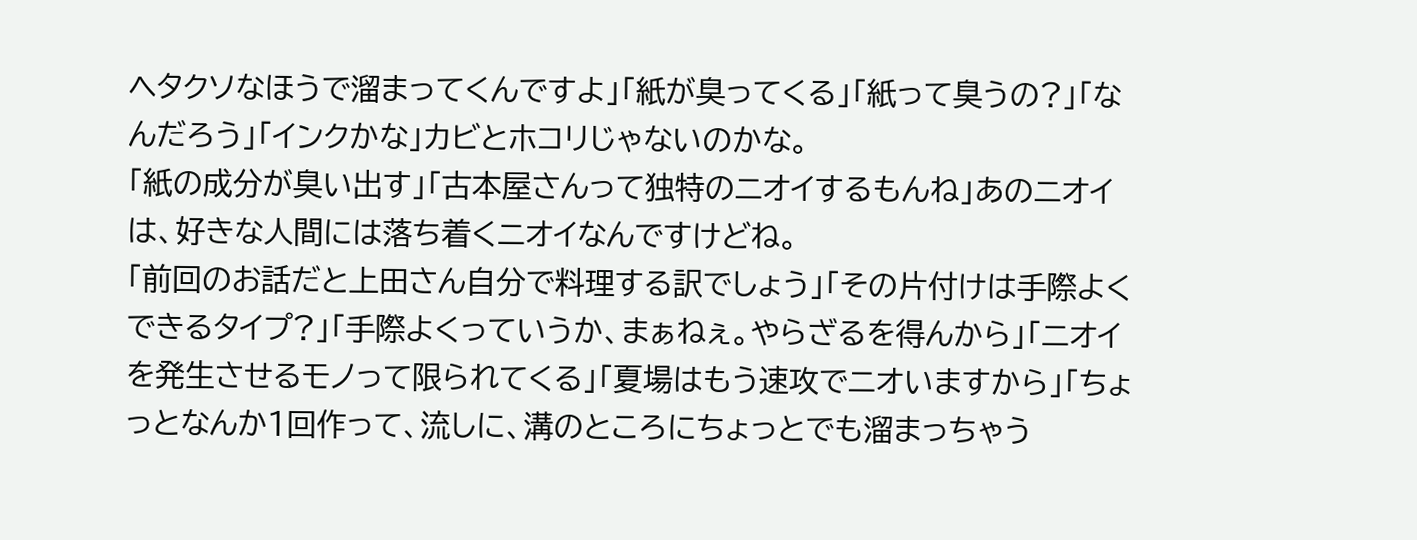ヘタクソなほうで溜まってくんですよ」「紙が臭ってくる」「紙って臭うの?」「なんだろう」「インクかな」カビとホコリじゃないのかな。
「紙の成分が臭い出す」「古本屋さんって独特のニオイするもんね」あのニオイは、好きな人間には落ち着くニオイなんですけどね。
「前回のお話だと上田さん自分で料理する訳でしょう」「その片付けは手際よくできるタイプ?」「手際よくっていうか、まぁねぇ。やらざるを得んから」「ニオイを発生させるモノって限られてくる」「夏場はもう速攻でニオいますから」「ちょっとなんか1回作って、流しに、溝のところにちょっとでも溜まっちゃう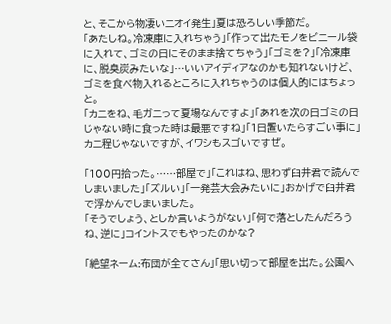と、そこから物凄いニオイ発生」夏は恐ろしい季節だ。
「あたしね。冷凍庫に入れちゃう」「作って出たモノをビニール袋に入れて、ゴミの日にそのまま捨てちゃう」「ゴミを?」「冷凍庫に、脱臭炭みたいな」…いいアイディアなのかも知れないけど、ゴミを食べ物入れるところに入れちゃうのは個人的にはちょっと。
「カニをね、毛ガニって夏場なんですよ」「あれを次の日ゴミの日じゃない時に食った時は最悪ですね」「1日置いたらすごい事に」カニ程じゃないですが、イワシもスゴいですぜ。

「100円拾った。……部屋で」「これはね、思わず臼井君で読んでしまいました」「ズルい」「一発芸大会みたいに」おかげで臼井君で浮かんでしまいました。
「そうでしょう、としか言いようがない」「何で落としたんだろうね、逆に」コイントスでもやったのかな?

「絶望ネーム:布団が全てさん」「思い切って部屋を出た。公園へ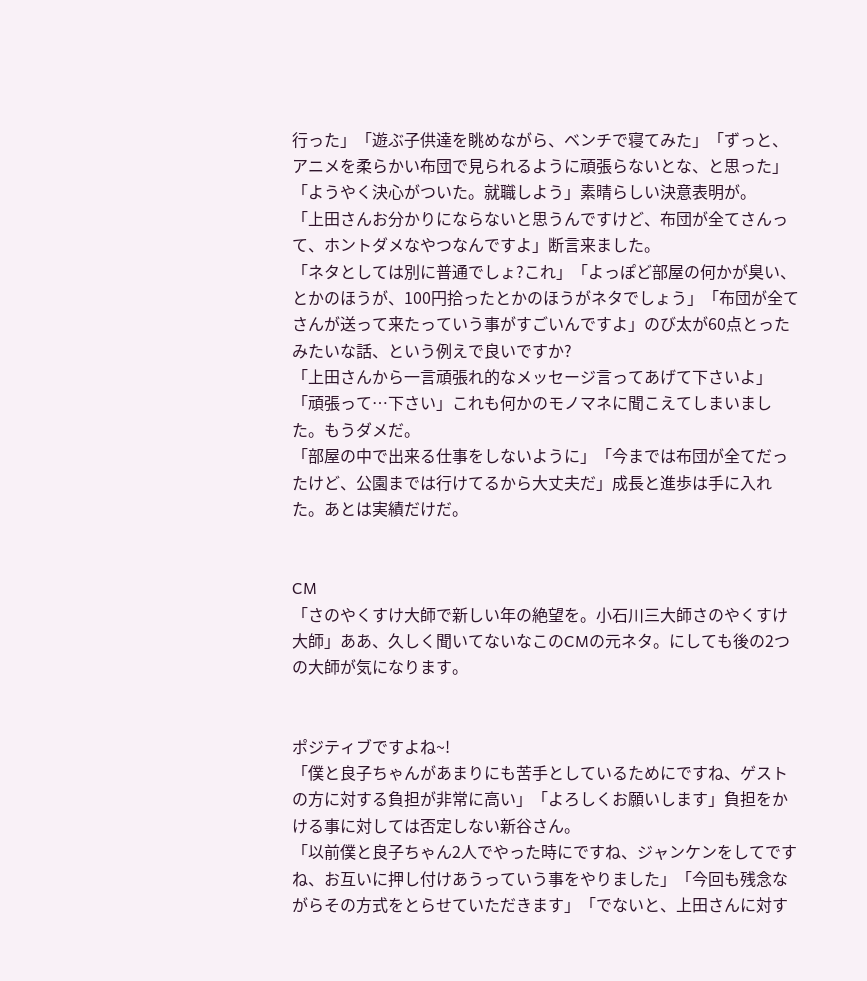行った」「遊ぶ子供達を眺めながら、ベンチで寝てみた」「ずっと、アニメを柔らかい布団で見られるように頑張らないとな、と思った」「ようやく決心がついた。就職しよう」素晴らしい決意表明が。
「上田さんお分かりにならないと思うんですけど、布団が全てさんって、ホントダメなやつなんですよ」断言来ました。
「ネタとしては別に普通でしょ?これ」「よっぽど部屋の何かが臭い、とかのほうが、100円拾ったとかのほうがネタでしょう」「布団が全てさんが送って来たっていう事がすごいんですよ」のび太が60点とったみたいな話、という例えで良いですか?
「上田さんから一言頑張れ的なメッセージ言ってあげて下さいよ」「頑張って…下さい」これも何かのモノマネに聞こえてしまいました。もうダメだ。
「部屋の中で出来る仕事をしないように」「今までは布団が全てだったけど、公園までは行けてるから大丈夫だ」成長と進歩は手に入れた。あとは実績だけだ。


CM
「さのやくすけ大師で新しい年の絶望を。小石川三大師さのやくすけ大師」ああ、久しく聞いてないなこのCMの元ネタ。にしても後の2つの大師が気になります。


ポジティブですよね~!
「僕と良子ちゃんがあまりにも苦手としているためにですね、ゲストの方に対する負担が非常に高い」「よろしくお願いします」負担をかける事に対しては否定しない新谷さん。
「以前僕と良子ちゃん2人でやった時にですね、ジャンケンをしてですね、お互いに押し付けあうっていう事をやりました」「今回も残念ながらその方式をとらせていただきます」「でないと、上田さんに対す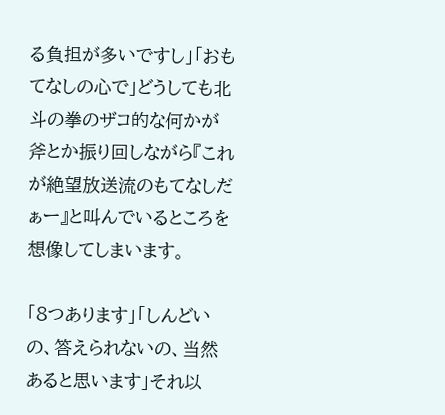る負担が多いですし」「おもてなしの心で」どうしても北斗の拳のザコ的な何かが斧とか振り回しながら『これが絶望放送流のもてなしだぁー』と叫んでいるところを想像してしまいます。

「8つあります」「しんどいの、答えられないの、当然あると思います」それ以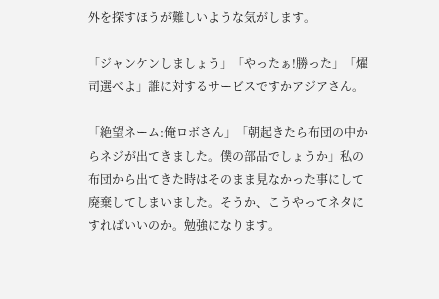外を探すほうが難しいような気がします。

「ジャンケンしましょう」「やったぁ!勝った」「燿司選べよ」誰に対するサービスですかアジアさん。

「絶望ネーム:俺ロボさん」「朝起きたら布団の中からネジが出てきました。僕の部品でしょうか」私の布団から出てきた時はそのまま見なかった事にして廃棄してしまいました。そうか、こうやってネタにすればいいのか。勉強になります。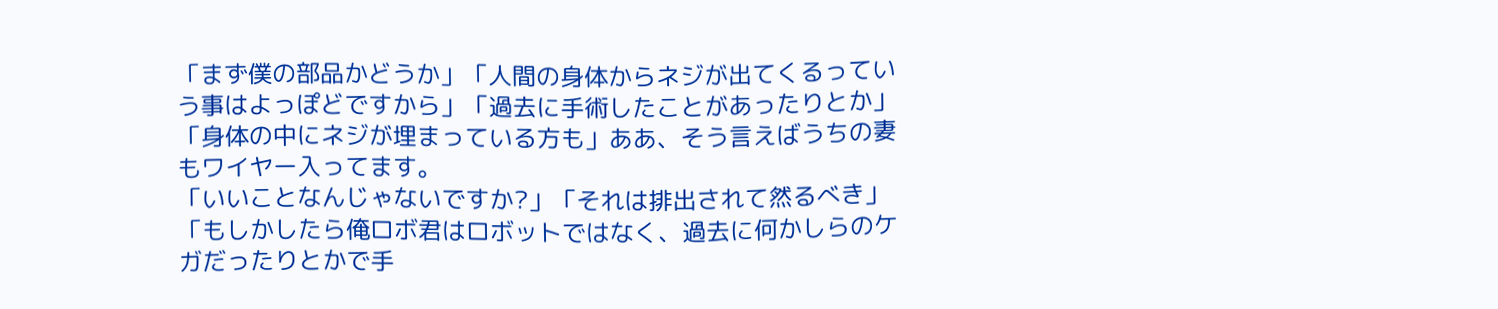「まず僕の部品かどうか」「人間の身体からネジが出てくるっていう事はよっぽどですから」「過去に手術したことがあったりとか」「身体の中にネジが埋まっている方も」ああ、そう言えばうちの妻もワイヤー入ってます。
「いいことなんじゃないですか?」「それは排出されて然るべき」「もしかしたら俺ロボ君はロボットではなく、過去に何かしらのケガだったりとかで手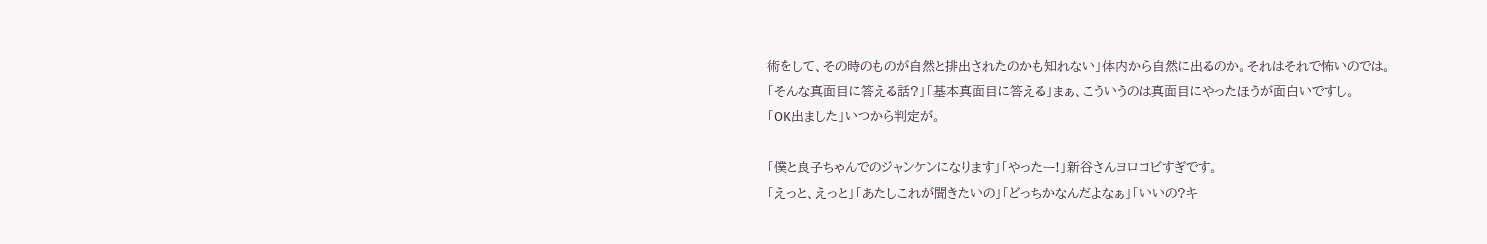術をして、その時のものが自然と排出されたのかも知れない」体内から自然に出るのか。それはそれで怖いのでは。
「そんな真面目に答える話?」「基本真面目に答える」まぁ、こういうのは真面目にやったほうが面白いですし。
「OK出ました」いつから判定が。

「僕と良子ちゃんでのジャンケンになります」「やったー!」新谷さんヨロコビすぎです。
「えっと、えっと」「あたしこれが聞きたいの」「どっちかなんだよなぁ」「いいの?キ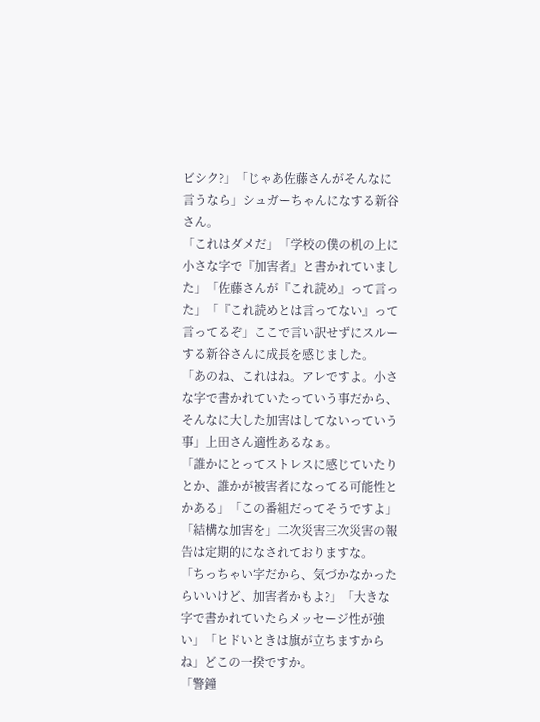ビシク?」「じゃあ佐藤さんがそんなに言うなら」シュガーちゃんになする新谷さん。
「これはダメだ」「学校の僕の机の上に小さな字で『加害者』と書かれていました」「佐藤さんが『これ読め』って言った」「『これ読めとは言ってない』って言ってるぞ」ここで言い訳せずにスルーする新谷さんに成長を感じました。
「あのね、これはね。アレですよ。小さな字で書かれていたっていう事だから、そんなに大した加害はしてないっていう事」上田さん適性あるなぁ。
「誰かにとってストレスに感じていたりとか、誰かが被害者になってる可能性とかある」「この番組だってそうですよ」「結構な加害を」二次災害三次災害の報告は定期的になされておりますな。
「ちっちゃい字だから、気づかなかったらいいけど、加害者かもよ?」「大きな字で書かれていたらメッセージ性が強い」「ヒドいときは旗が立ちますからね」どこの一揆ですか。
「警鐘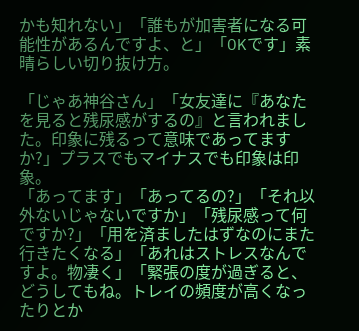かも知れない」「誰もが加害者になる可能性があるんですよ、と」「OKです」素晴らしい切り抜け方。

「じゃあ神谷さん」「女友達に『あなたを見ると残尿感がするの』と言われました。印象に残るって意味であってますか?」プラスでもマイナスでも印象は印象。
「あってます」「あってるの?」「それ以外ないじゃないですか」「残尿感って何ですか?」「用を済ましたはずなのにまた行きたくなる」「あれはストレスなんですよ。物凄く」「緊張の度が過ぎると、どうしてもね。トレイの頻度が高くなったりとか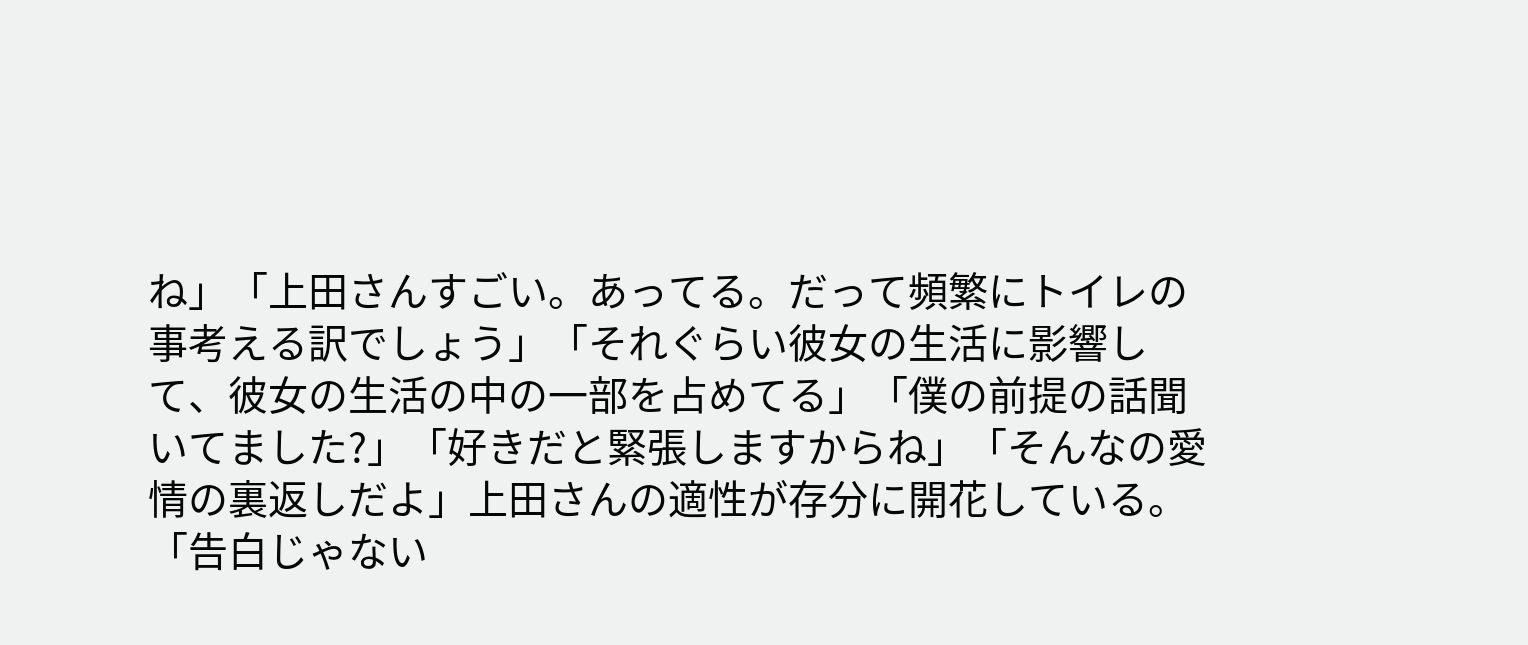ね」「上田さんすごい。あってる。だって頻繁にトイレの事考える訳でしょう」「それぐらい彼女の生活に影響して、彼女の生活の中の一部を占めてる」「僕の前提の話聞いてました?」「好きだと緊張しますからね」「そんなの愛情の裏返しだよ」上田さんの適性が存分に開花している。
「告白じゃない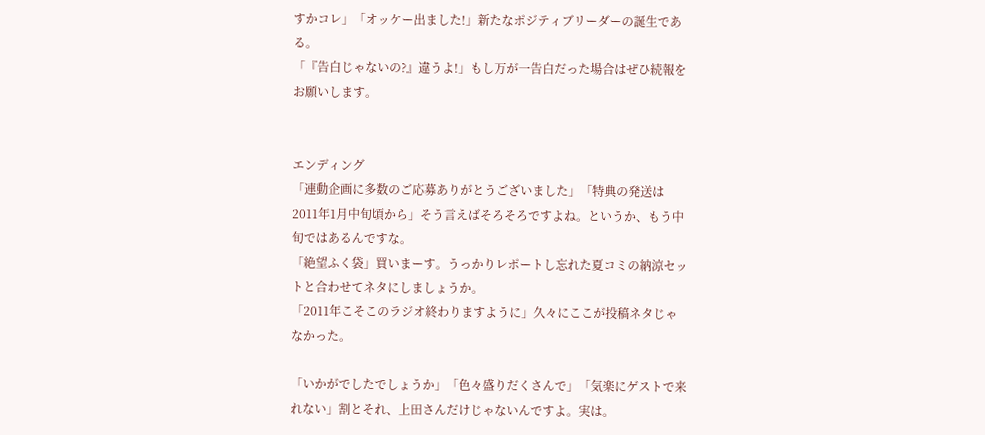すかコレ」「オッケー出ました!」新たなポジティブリーダーの誕生である。
「『告白じゃないの?』違うよ!」もし万が一告白だった場合はぜひ続報をお願いします。


エンディング
「連動企画に多数のご応募ありがとうございました」「特典の発送は2011年1月中旬頃から」そう言えばそろそろですよね。というか、もう中旬ではあるんですな。
「絶望ふく袋」買いまーす。うっかりレポートし忘れた夏コミの納涼セットと合わせてネタにしましょうか。
「2011年こそこのラジオ終わりますように」久々にここが投稿ネタじゃなかった。

「いかがでしたでしょうか」「色々盛りだくさんで」「気楽にゲストで来れない」割とそれ、上田さんだけじゃないんですよ。実は。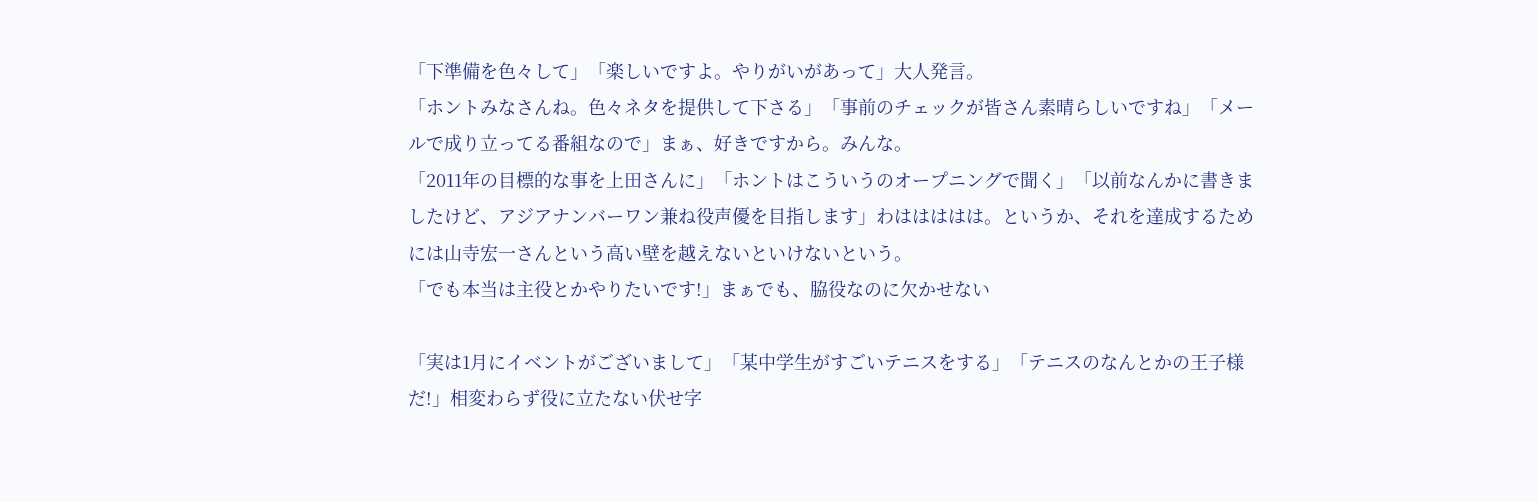「下準備を色々して」「楽しいですよ。やりがいがあって」大人発言。
「ホントみなさんね。色々ネタを提供して下さる」「事前のチェックが皆さん素晴らしいですね」「メールで成り立ってる番組なので」まぁ、好きですから。みんな。
「2011年の目標的な事を上田さんに」「ホントはこういうのオープニングで聞く」「以前なんかに書きましたけど、アジアナンバーワン兼ね役声優を目指します」わははははは。というか、それを達成するためには山寺宏一さんという高い壁を越えないといけないという。
「でも本当は主役とかやりたいです!」まぁでも、脇役なのに欠かせない

「実は1月にイベントがございまして」「某中学生がすごいテニスをする」「テニスのなんとかの王子様だ!」相変わらず役に立たない伏せ字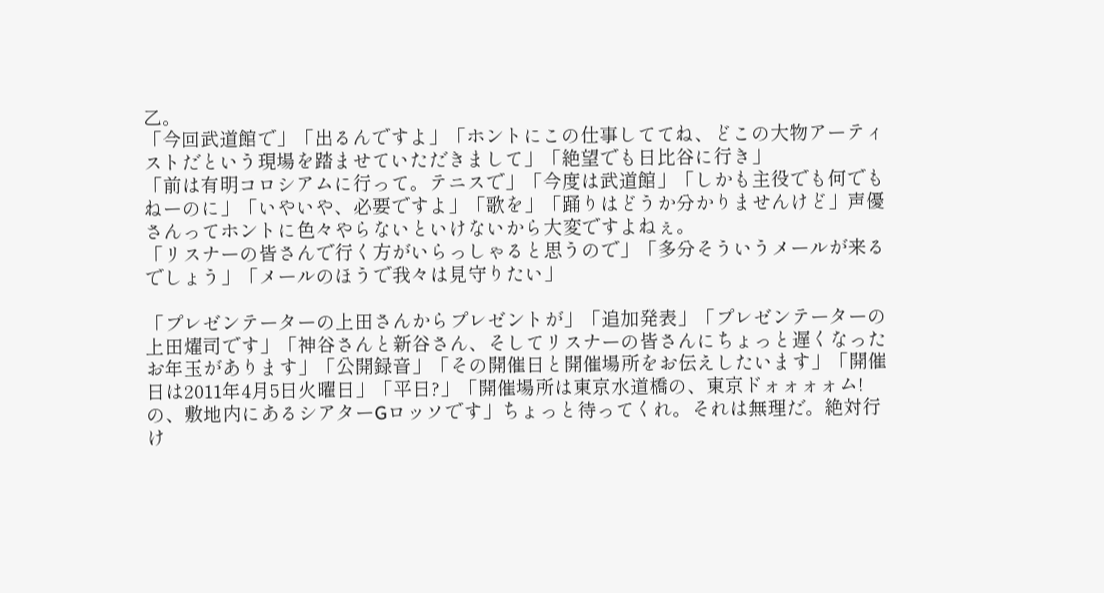乙。
「今回武道館で」「出るんですよ」「ホントにこの仕事しててね、どこの大物アーティストだという現場を踏ませていただきまして」「絶望でも日比谷に行き」
「前は有明コロシアムに行って。テニスで」「今度は武道館」「しかも主役でも何でもねーのに」「いやいや、必要ですよ」「歌を」「踊りはどうか分かりませんけど」声優さんってホントに色々やらないといけないから大変ですよねぇ。
「リスナーの皆さんで行く方がいらっしゃると思うので」「多分そういうメールが来るでしょう」「メールのほうで我々は見守りたい」

「プレゼンテーターの上田さんからプレゼントが」「追加発表」「プレゼンテーターの上田燿司です」「神谷さんと新谷さん、そしてリスナーの皆さんにちょっと遅くなったお年玉があります」「公開録音」「その開催日と開催場所をお伝えしたいます」「開催日は2011年4月5日火曜日」「平日?」「開催場所は東京水道橋の、東京ドォォォォム!の、敷地内にあるシアターGロッソです」ちょっと待ってくれ。それは無理だ。絶対行け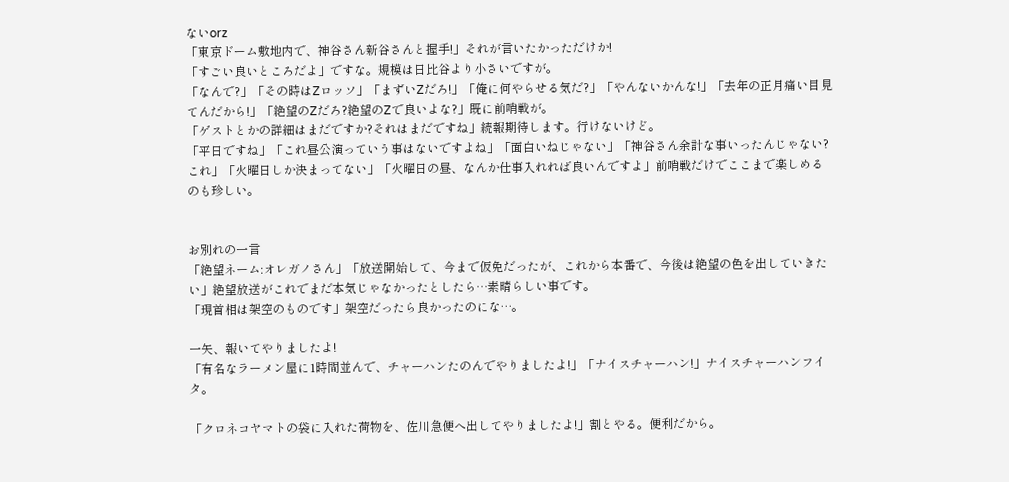ないorz
「東京ドーム敷地内で、神谷さん新谷さんと握手!」それが言いたかっただけか!
「すごい良いところだよ」ですな。規模は日比谷より小さいですが。
「なんで?」「その時はZロッソ」「まずいZだろ!」「俺に何やらせる気だ?」「やんないかんな!」「去年の正月痛い目見てんだから!」「絶望のZだろ?絶望のZで良いよな?」既に前哨戦が。
「ゲストとかの詳細はまだですか?それはまだですね」続報期待します。行けないけど。
「平日ですね」「これ昼公演っていう事はないですよね」「面白いねじゃない」「神谷さん余計な事いったんじゃない?これ」「火曜日しか決まってない」「火曜日の昼、なんか仕事入れれば良いんですよ」前哨戦だけでここまで楽しめるのも珍しい。


お別れの一言
「絶望ネーム:オレガノさん」「放送開始して、今まで仮免だったが、これから本番で、今後は絶望の色を出していきたい」絶望放送がこれでまだ本気じゃなかったとしたら…素晴らしい事です。
「現首相は架空のものです」架空だったら良かったのにな…。

一矢、報いてやりましたよ!
「有名なラーメン屋に1時間並んで、チャーハンたのんでやりましたよ!」「ナイスチャーハン!」ナイスチャーハンフイタ。

「クロネコヤマトの袋に入れた荷物を、佐川急便へ出してやりましたよ!」割とやる。便利だから。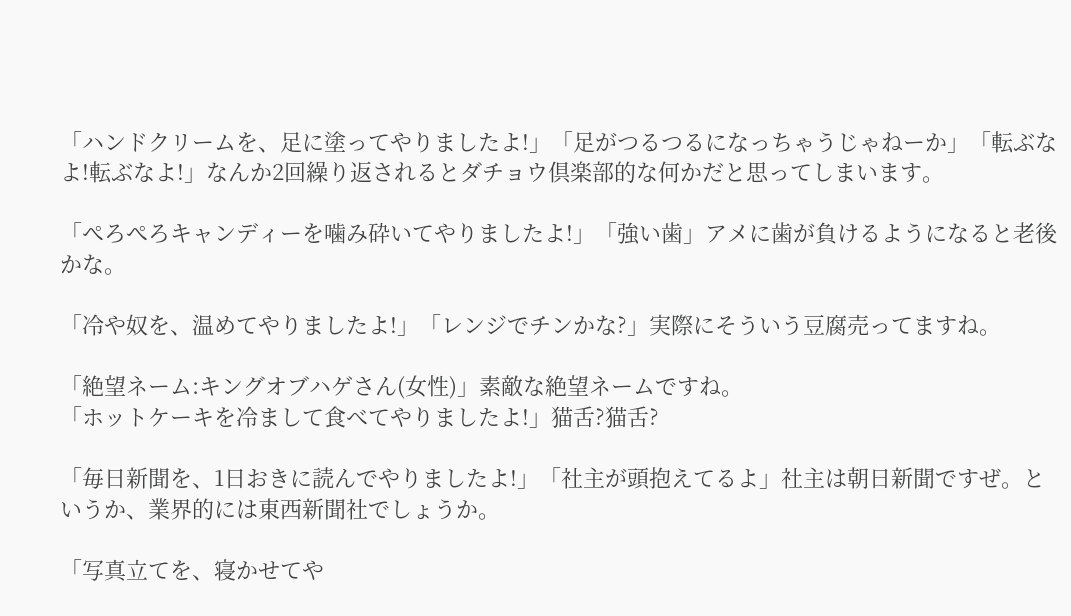「ハンドクリームを、足に塗ってやりましたよ!」「足がつるつるになっちゃうじゃねーか」「転ぶなよ!転ぶなよ!」なんか2回繰り返されるとダチョウ倶楽部的な何かだと思ってしまいます。

「ぺろぺろキャンディーを噛み砕いてやりましたよ!」「強い歯」アメに歯が負けるようになると老後かな。

「冷や奴を、温めてやりましたよ!」「レンジでチンかな?」実際にそういう豆腐売ってますね。

「絶望ネーム:キングオブハゲさん(女性)」素敵な絶望ネームですね。
「ホットケーキを冷まして食べてやりましたよ!」猫舌?猫舌?

「毎日新聞を、1日おきに読んでやりましたよ!」「社主が頭抱えてるよ」社主は朝日新聞ですぜ。というか、業界的には東西新聞社でしょうか。

「写真立てを、寝かせてや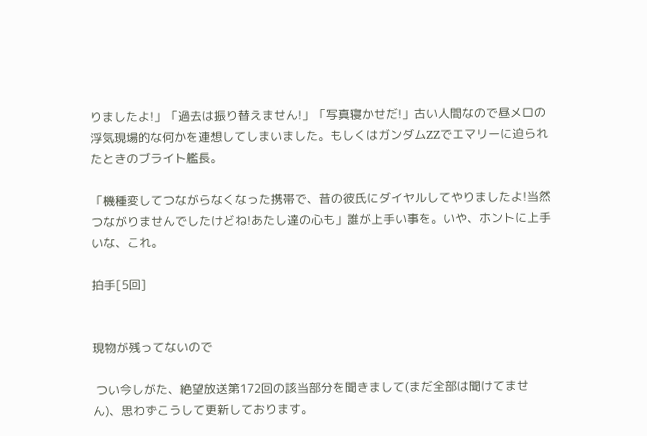りましたよ!」「過去は振り替えません!」「写真寝かせだ!」古い人間なので昼メロの浮気現場的な何かを連想してしまいました。もしくはガンダムZZでエマリーに迫られたときのブライト艦長。

「機種変してつながらなくなった携帯で、昔の彼氏にダイヤルしてやりましたよ!当然つながりませんでしたけどね!あたし達の心も」誰が上手い事を。いや、ホントに上手いな、これ。

拍手[5回]


現物が残ってないので

 つい今しがた、絶望放送第172回の該当部分を聞きまして(まだ全部は聞けてません)、思わずこうして更新しております。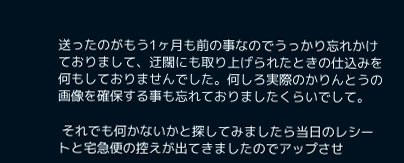送ったのがもう1ヶ月も前の事なのでうっかり忘れかけておりまして、迂闊にも取り上げられたときの仕込みを何もしておりませんでした。何しろ実際のかりんとうの画像を確保する事も忘れておりましたくらいでして。

 それでも何かないかと探してみましたら当日のレシートと宅急便の控えが出てきましたのでアップさせ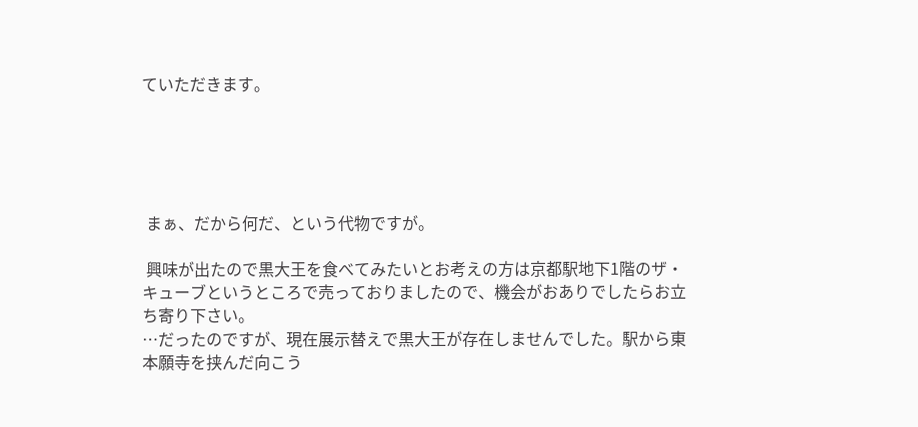ていただきます。





 まぁ、だから何だ、という代物ですが。

 興味が出たので黒大王を食べてみたいとお考えの方は京都駅地下1階のザ・キューブというところで売っておりましたので、機会がおありでしたらお立ち寄り下さい。
…だったのですが、現在展示替えで黒大王が存在しませんでした。駅から東本願寺を挟んだ向こう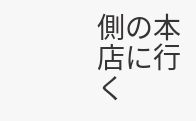側の本店に行く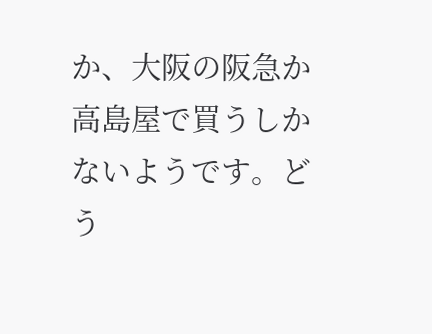か、大阪の阪急か高島屋で買うしかないようです。どう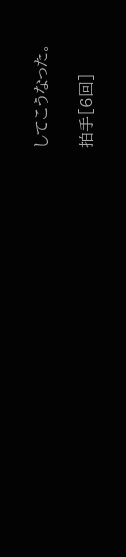してこうなった。

拍手[6回]